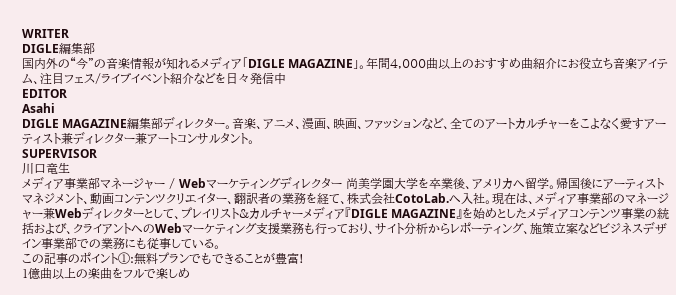WRITER
DIGLE編集部
国内外の“今”の音楽情報が知れるメディア「DIGLE MAGAZINE」。年間4,000曲以上のおすすめ曲紹介にお役立ち音楽アイテム、注目フェス/ライブイベント紹介などを日々発信中
EDITOR
Asahi
DIGLE MAGAZINE編集部ディレクター。音楽、アニメ、漫画、映画、ファッションなど、全てのアートカルチャーをこよなく愛すアーティスト兼ディレクター兼アートコンサルタント。
SUPERVISOR
川口竜生
メディア事業部マネージャー / Webマーケティングディレクター 尚美学園大学を卒業後、アメリカへ留学。帰国後にアーティストマネジメント、動画コンテンツクリエイター、翻訳者の業務を経て、株式会社CotoLab.へ入社。現在は、メディア事業部のマネージャー兼Webディレクターとして、プレイリスト&カルチャーメディア『DIGLE MAGAZINE』を始めとしたメディアコンテンツ事業の統括および、クライアントへのWebマーケティング支援業務も行っており、サイト分析からレポーティング、施策立案などビジネスデザイン事業部での業務にも従事している。
この記事のポイント①:無料プランでもできることが豊富!
1億曲以上の楽曲をフルで楽しめ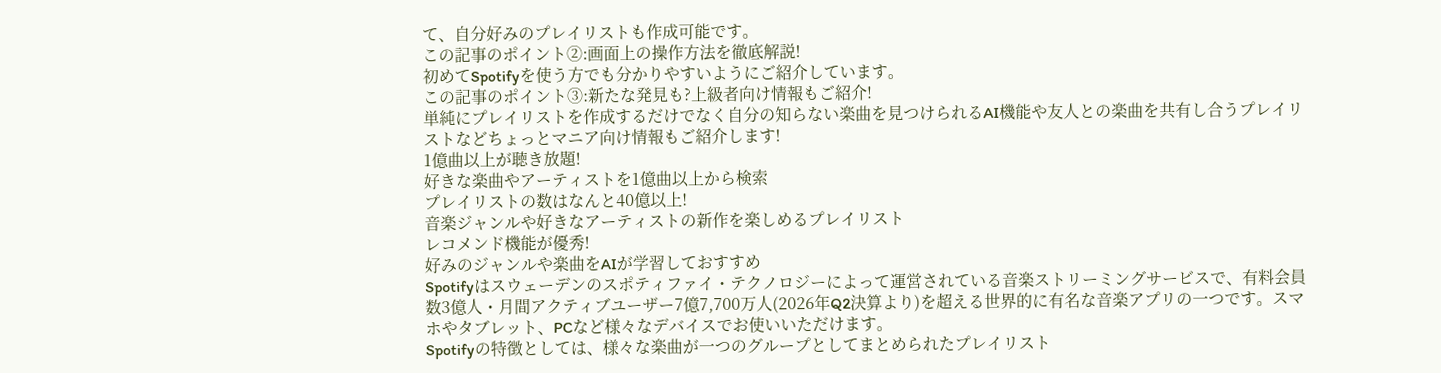て、自分好みのプレイリストも作成可能です。
この記事のポイント②:画面上の操作方法を徹底解説!
初めてSpotifyを使う方でも分かりやすいようにご紹介しています。
この記事のポイント③:新たな発見も?上級者向け情報もご紹介!
単純にプレイリストを作成するだけでなく自分の知らない楽曲を見つけられるAI機能や友人との楽曲を共有し合うプレイリストなどちょっとマニア向け情報もご紹介します!
1億曲以上が聴き放題!
好きな楽曲やアーティストを1億曲以上から検索
プレイリストの数はなんと40億以上!
音楽ジャンルや好きなアーティストの新作を楽しめるプレイリスト
レコメンド機能が優秀!
好みのジャンルや楽曲をAIが学習しておすすめ
Spotifyはスウェーデンのスポティファイ・テクノロジーによって運営されている音楽ストリーミングサービスで、有料会員数3億人・月間アクティブユーザー7億7,700万人(2026年Q2決算より)を超える世界的に有名な音楽アプリの一つです。スマホやタブレット、PCなど様々なデバイスでお使いいただけます。
Spotifyの特徴としては、様々な楽曲が一つのグループとしてまとめられたプレイリスト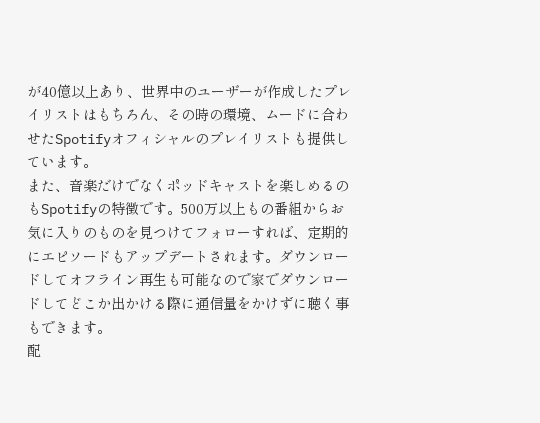が40億以上あり、世界中のユーザーが作成したプレイリストはもちろん、その時の環境、ムードに合わせたSpotifyオフィシャルのプレイリストも提供しています。
また、音楽だけでなくポッドキャストを楽しめるのもSpotifyの特徴です。500万以上もの番組からお気に入りのものを見つけてフォローすれば、定期的にエピソードもアップデートされます。ダウンロードしてオフライン再生も可能なので家でダウンロードしてどこか出かける際に通信量をかけずに聴く事もできます。
配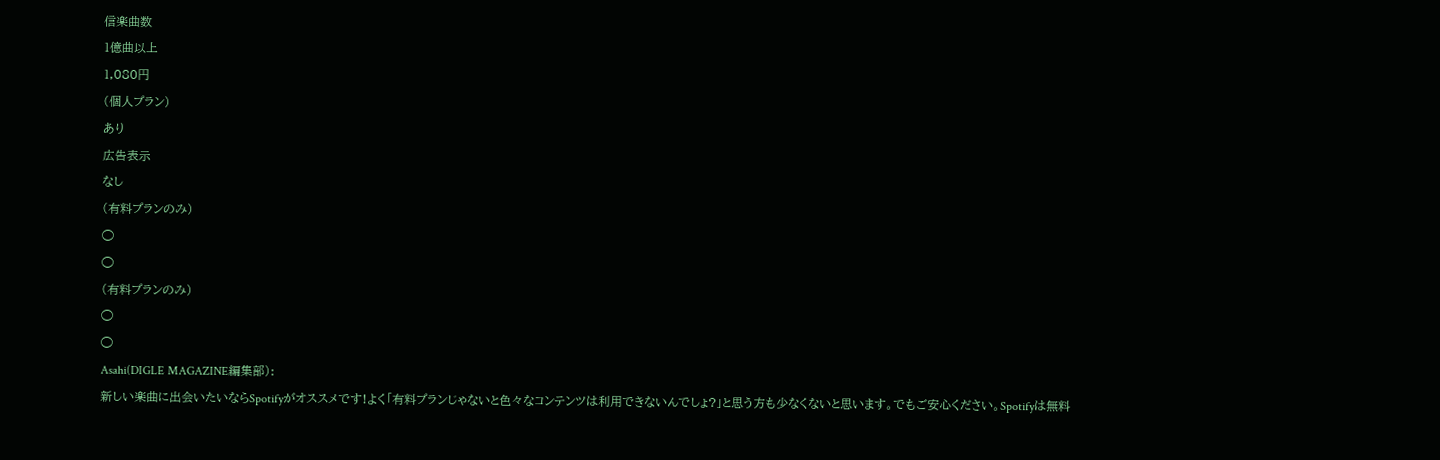信楽曲数
1億曲以上
1,080円
(個人プラン)
あり
広告表示
なし
(有料プランのみ)
◯
◯
(有料プランのみ)
◯
◯
Asahi(DIGLE MAGAZINE編集部):
新しい楽曲に出会いたいならSpotifyがオススメです!よく「有料プランじゃないと色々なコンテンツは利用できないんでしょ?」と思う方も少なくないと思います。でもご安心ください。Spotifyは無料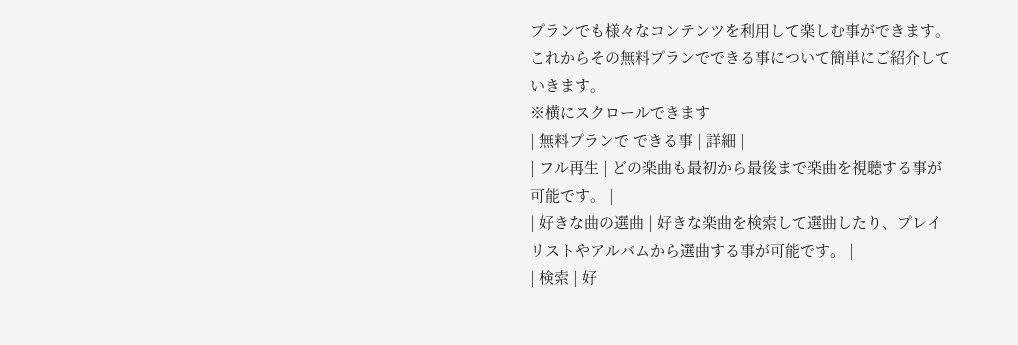プランでも様々なコンテンツを利用して楽しむ事ができます。これからその無料プランでできる事について簡単にご紹介していきます。
※横にスクロールできます
| 無料プランで できる事 | 詳細 |
| フル再生 | どの楽曲も最初から最後まで楽曲を視聴する事が可能です。 |
| 好きな曲の選曲 | 好きな楽曲を検索して選曲したり、プレイリストやアルバムから選曲する事が可能です。 |
| 検索 | 好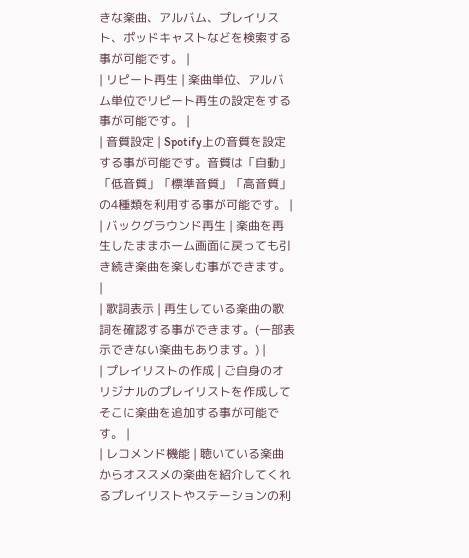きな楽曲、アルバム、プレイリスト、ポッドキャストなどを検索する事が可能です。 |
| リピート再生 | 楽曲単位、アルバム単位でリピート再生の設定をする事が可能です。 |
| 音質設定 | Spotify上の音質を設定する事が可能です。音質は「自動」「低音質」「標準音質」「高音質」の4種類を利用する事が可能です。 |
| バックグラウンド再生 | 楽曲を再生したままホーム画面に戻っても引き続き楽曲を楽しむ事ができます。 |
| 歌詞表示 | 再生している楽曲の歌詞を確認する事ができます。(一部表示できない楽曲もあります。) |
| プレイリストの作成 | ご自身のオリジナルのプレイリストを作成してそこに楽曲を追加する事が可能です。 |
| レコメンド機能 | 聴いている楽曲からオススメの楽曲を紹介してくれるプレイリストやステーションの利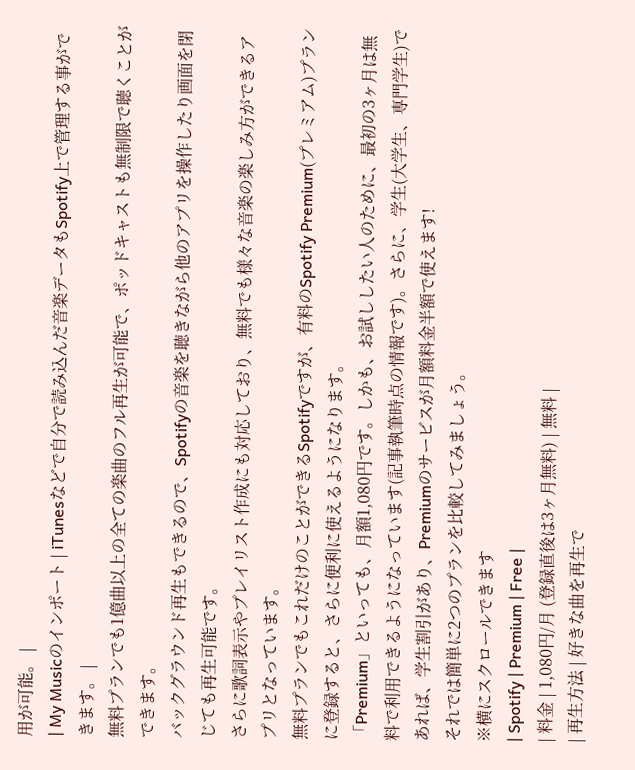用が可能。 |
| My Musicのインポート | iTunesなどで自分で読み込んだ音楽データもSpotify上で管理する事ができます。 |
無料プランでも1億曲以上の全ての楽曲のフル再生が可能で、ポッドキャストも無制限で聴くことができます。
バックグラウンド再生もできるので、Spotifyの音楽を聴きながら他のアプリを操作したり画面を閉じても再生可能です。
さらに歌詞表示やプレイリスト作成にも対応しており、無料でも様々な音楽の楽しみ方ができるアプリとなっています。
無料プランでもこれだけのことができるSpotifyですが、有料のSpotify Premium(プレミアム)プランに登録すると、さらに便利に使えるようになります。
「Premium」といっても、月額1,080円です。しかも、お試ししたい人のために、最初の3ヶ月は無料で利用できるようになっています(記事執筆時点の情報です)。さらに、学生(大学生、専門学生)であれば、学生割引があり、Premiumのサービスが月額料金半額で使えます!
それでは簡単に2つのプランを比較してみましょう。
※横にスクロールできます
| Spotify | Premium | Free |
| 料金 | 1,080円/月 (登録直後は3ヶ月無料) | 無料 |
| 再生方法 | 好きな曲を再生で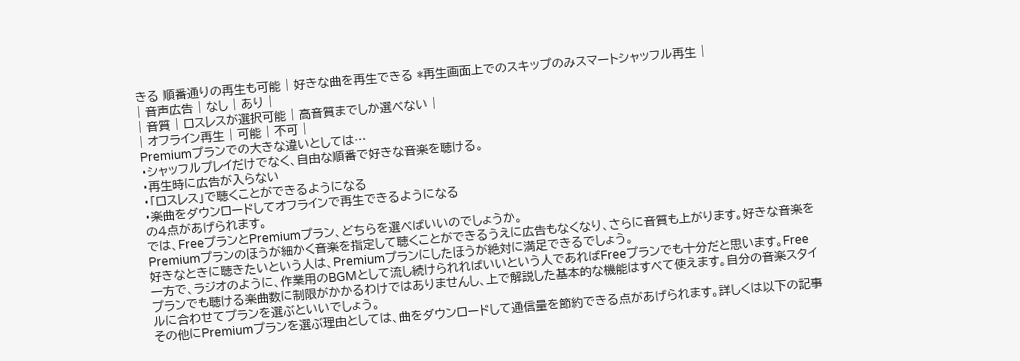きる 順番通りの再生も可能 | 好きな曲を再生できる *再生画面上でのスキップのみスマートシャッフル再生 |
| 音声広告 | なし | あり |
| 音質 | ロスレスが選択可能 | 高音質までしか選べない |
| オフライン再生 | 可能 | 不可 |
Premiumプランでの大きな違いとしては…
・シャッフルプレイだけでなく、自由な順番で好きな音楽を聴ける。
・再生時に広告が入らない
・「ロスレス」で聴くことができるようになる
・楽曲をダウンロードしてオフラインで再生できるようになる
の4点があげられます。
では、FreeプランとPremiumプラン、どちらを選べばいいのでしょうか。
Premiumプランのほうが細かく音楽を指定して聴くことができるうえに広告もなくなり、さらに音質も上がります。好きな音楽を好きなときに聴きたいという人は、Premiumプランにしたほうが絶対に満足できるでしょう。
一方で、ラジオのように、作業用のBGMとして流し続けられればいいという人であればFreeプランでも十分だと思います。Freeプランでも聴ける楽曲数に制限がかかるわけではありませんし、上で解説した基本的な機能はすべて使えます。自分の音楽スタイルに合わせてプランを選ぶといいでしょう。
その他にPremiumプランを選ぶ理由としては、曲をダウンロードして通信量を節約できる点があげられます。詳しくは以下の記事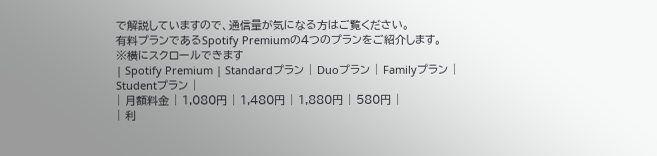で解説していますので、通信量が気になる方はご覧ください。
有料プランであるSpotify Premiumの4つのプランをご紹介します。
※横にスクロールできます
| Spotify Premium | Standardプラン | Duoプラン | Familyプラン | Studentプラン |
| 月額料金 | 1,080円 | 1,480円 | 1,880円 | 580円 |
| 利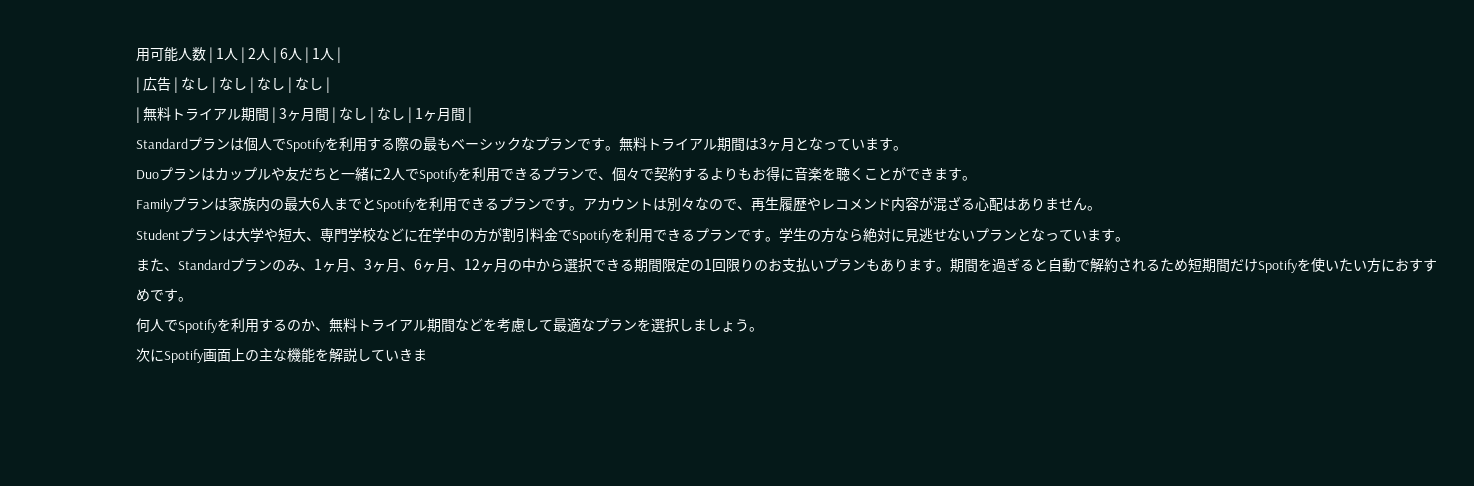用可能人数 | 1人 | 2人 | 6人 | 1人 |
| 広告 | なし | なし | なし | なし |
| 無料トライアル期間 | 3ヶ月間 | なし | なし | 1ヶ月間 |
Standardプランは個人でSpotifyを利用する際の最もベーシックなプランです。無料トライアル期間は3ヶ月となっています。
Duoプランはカップルや友だちと一緒に2人でSpotifyを利用できるプランで、個々で契約するよりもお得に音楽を聴くことができます。
Familyプランは家族内の最大6人までとSpotifyを利用できるプランです。アカウントは別々なので、再生履歴やレコメンド内容が混ざる心配はありません。
Studentプランは大学や短大、専門学校などに在学中の方が割引料金でSpotifyを利用できるプランです。学生の方なら絶対に見逃せないプランとなっています。
また、Standardプランのみ、1ヶ月、3ヶ月、6ヶ月、12ヶ月の中から選択できる期間限定の1回限りのお支払いプランもあります。期間を過ぎると自動で解約されるため短期間だけSpotifyを使いたい方におすすめです。
何人でSpotifyを利用するのか、無料トライアル期間などを考慮して最適なプランを選択しましょう。
次にSpotify画面上の主な機能を解説していきま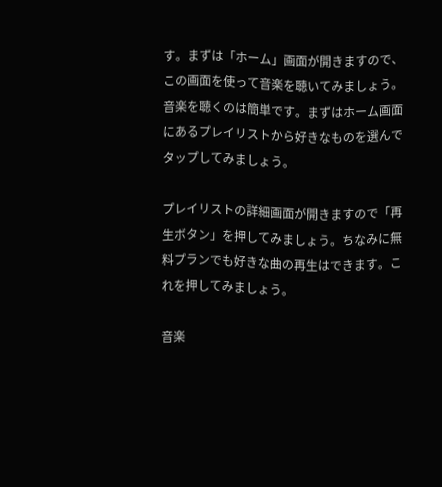す。まずは「ホーム」画面が開きますので、この画面を使って音楽を聴いてみましょう。
音楽を聴くのは簡単です。まずはホーム画面にあるプレイリストから好きなものを選んでタップしてみましょう。

プレイリストの詳細画面が開きますので「再生ボタン」を押してみましょう。ちなみに無料プランでも好きな曲の再生はできます。これを押してみましょう。

音楽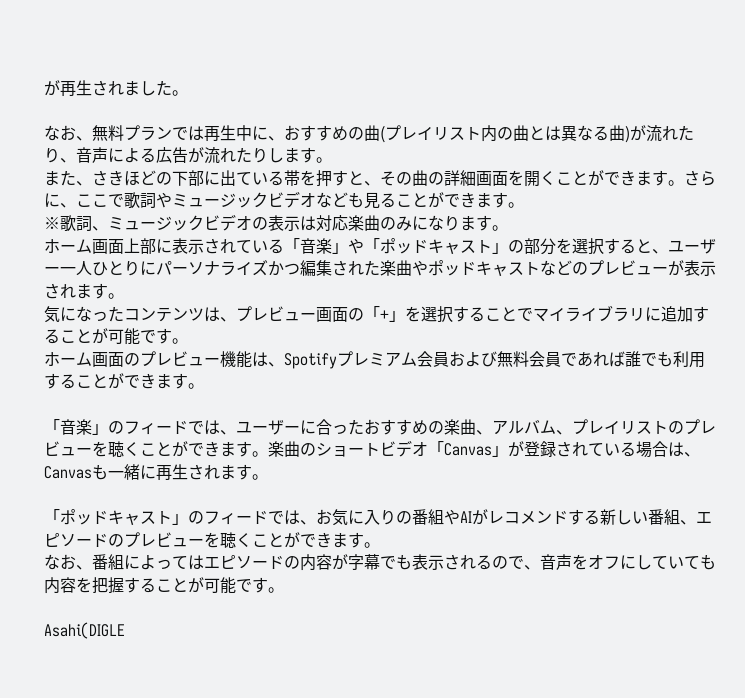が再生されました。

なお、無料プランでは再生中に、おすすめの曲(プレイリスト内の曲とは異なる曲)が流れたり、音声による広告が流れたりします。
また、さきほどの下部に出ている帯を押すと、その曲の詳細画面を開くことができます。さらに、ここで歌詞やミュージックビデオなども見ることができます。
※歌詞、ミュージックビデオの表示は対応楽曲のみになります。
ホーム画面上部に表示されている「音楽」や「ポッドキャスト」の部分を選択すると、ユーザー一人ひとりにパーソナライズかつ編集された楽曲やポッドキャストなどのプレビューが表示されます。
気になったコンテンツは、プレビュー画面の「+」を選択することでマイライブラリに追加することが可能です。
ホーム画面のプレビュー機能は、Spotifyプレミアム会員および無料会員であれば誰でも利用することができます。

「音楽」のフィードでは、ユーザーに合ったおすすめの楽曲、アルバム、プレイリストのプレビューを聴くことができます。楽曲のショートビデオ「Canvas」が登録されている場合は、Canvasも一緒に再生されます。

「ポッドキャスト」のフィードでは、お気に入りの番組やAIがレコメンドする新しい番組、エピソードのプレビューを聴くことができます。
なお、番組によってはエピソードの内容が字幕でも表示されるので、音声をオフにしていても内容を把握することが可能です。

Asahi(DIGLE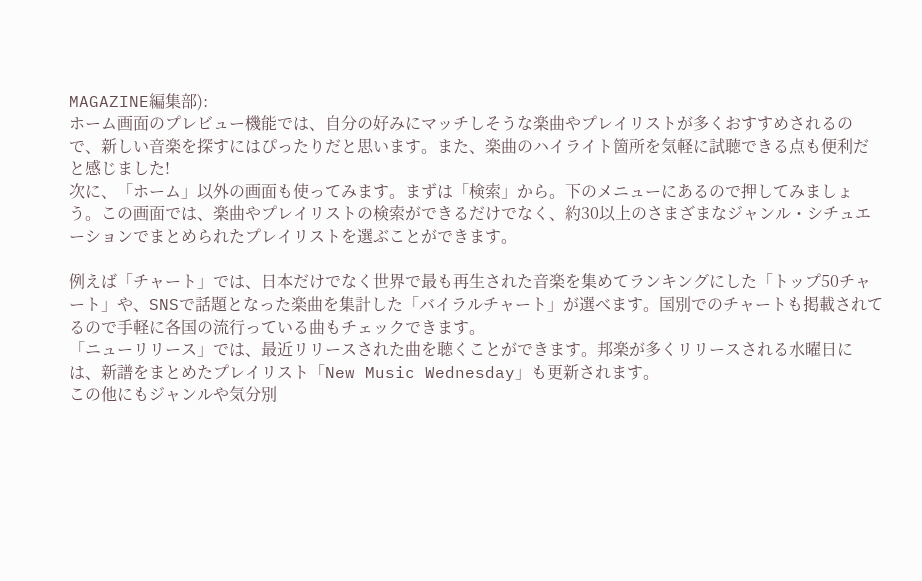MAGAZINE編集部):
ホーム画面のプレビュー機能では、自分の好みにマッチしそうな楽曲やプレイリストが多くおすすめされるので、新しい音楽を探すにはぴったりだと思います。また、楽曲のハイライト箇所を気軽に試聴できる点も便利だと感じました!
次に、「ホーム」以外の画面も使ってみます。まずは「検索」から。下のメニューにあるので押してみましょう。この画面では、楽曲やプレイリストの検索ができるだけでなく、約30以上のさまざまなジャンル・シチュエーションでまとめられたプレイリストを選ぶことができます。

例えば「チャート」では、日本だけでなく世界で最も再生された音楽を集めてランキングにした「トップ50チャート」や、SNSで話題となった楽曲を集計した「バイラルチャート」が選べます。国別でのチャートも掲載されてるので手軽に各国の流行っている曲もチェックできます。
「ニューリリース」では、最近リリースされた曲を聴くことができます。邦楽が多くリリースされる水曜日には、新譜をまとめたプレイリスト「New Music Wednesday」も更新されます。
この他にもジャンルや気分別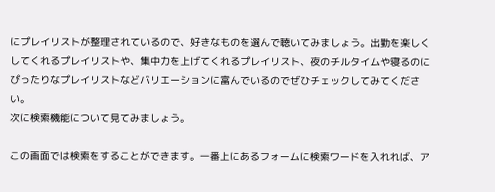にプレイリストが整理されているので、好きなものを選んで聴いてみましょう。出勤を楽しくしてくれるプレイリストや、集中力を上げてくれるプレイリスト、夜のチルタイムや寝るのにぴったりなプレイリストなどバリエーションに富んでいるのでぜひチェックしてみてください。
次に検索機能について見てみましょう。

この画面では検索をすることができます。一番上にあるフォームに検索ワードを入れれば、ア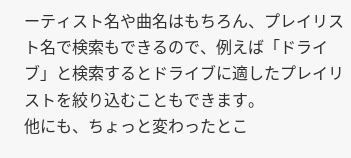ーティスト名や曲名はもちろん、プレイリスト名で検索もできるので、例えば「ドライブ」と検索するとドライブに適したプレイリストを絞り込むこともできます。
他にも、ちょっと変わったとこ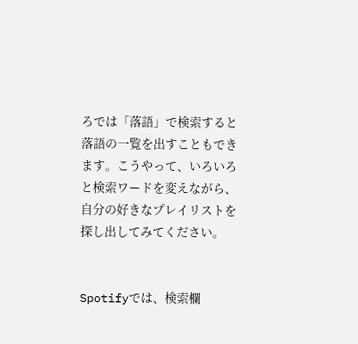ろでは「落語」で検索すると落語の一覧を出すこともできます。こうやって、いろいろと検索ワードを変えながら、自分の好きなプレイリストを探し出してみてください。


Spotifyでは、検索欄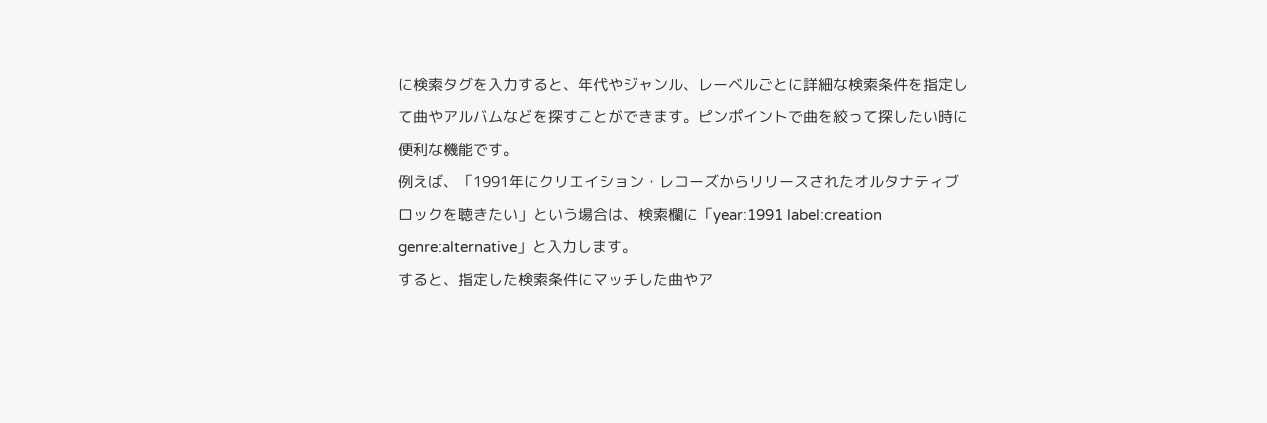に検索タグを入力すると、年代やジャンル、レーベルごとに詳細な検索条件を指定して曲やアルバムなどを探すことができます。ピンポイントで曲を絞って探したい時に便利な機能です。
例えば、「1991年にクリエイション・レコーズからリリースされたオルタナティブロックを聴きたい」という場合は、検索欄に「year:1991 label:creation genre:alternative」と入力します。
すると、指定した検索条件にマッチした曲やア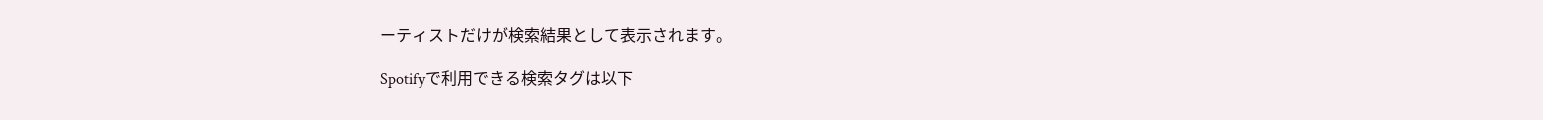ーティストだけが検索結果として表示されます。

Spotifyで利用できる検索タグは以下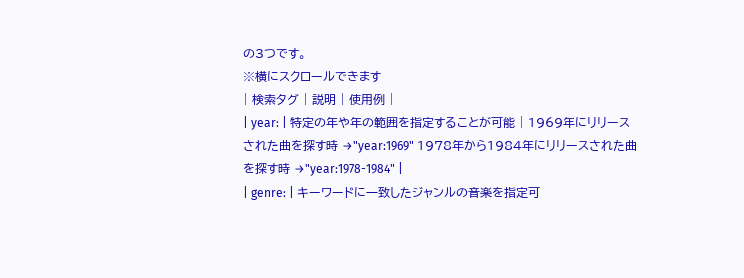の3つです。
※横にスクロールできます
| 検索タグ | 説明 | 使用例 |
| year: | 特定の年や年の範囲を指定することが可能 | 1969年にリリースされた曲を探す時 →"year:1969" 1978年から1984年にリリースされた曲を探す時 →"year:1978-1984" |
| genre: | キーワードに一致したジャンルの音楽を指定可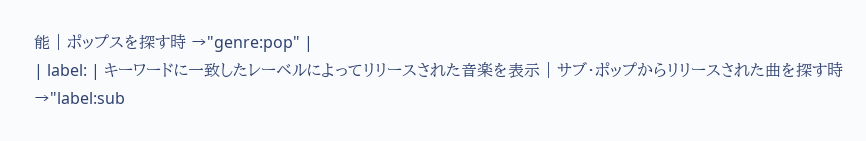能 | ポップスを探す時 →"genre:pop" |
| label: | キーワードに一致したレーベルによってリリースされた音楽を表示 | サブ・ポップからリリースされた曲を探す時 →"label:sub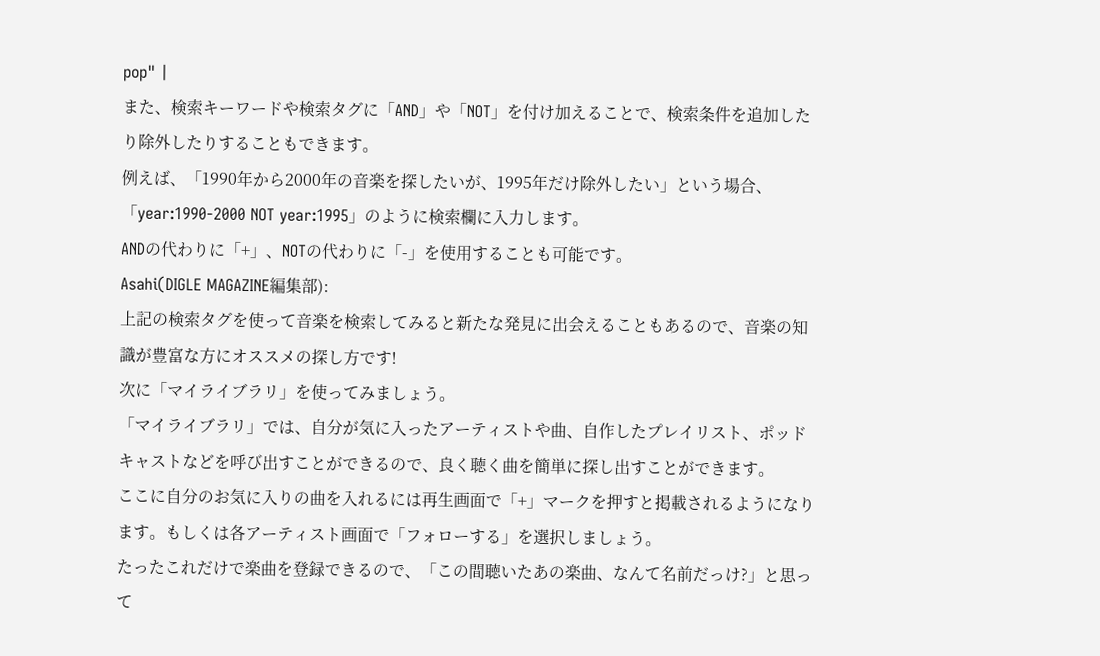pop" |
また、検索キーワードや検索タグに「AND」や「NOT」を付け加えることで、検索条件を追加したり除外したりすることもできます。
例えば、「1990年から2000年の音楽を探したいが、1995年だけ除外したい」という場合、「year:1990-2000 NOT year:1995」のように検索欄に入力します。
ANDの代わりに「+」、NOTの代わりに「-」を使用することも可能です。
Asahi(DIGLE MAGAZINE編集部):
上記の検索タグを使って音楽を検索してみると新たな発見に出会えることもあるので、音楽の知識が豊富な方にオススメの探し方です!
次に「マイライブラリ」を使ってみましょう。
「マイライブラリ」では、自分が気に入ったアーティストや曲、自作したプレイリスト、ポッドキャストなどを呼び出すことができるので、良く聴く曲を簡単に探し出すことができます。
ここに自分のお気に入りの曲を入れるには再生画面で「+」マークを押すと掲載されるようになります。もしくは各アーティスト画面で「フォローする」を選択しましょう。
たったこれだけで楽曲を登録できるので、「この間聴いたあの楽曲、なんて名前だっけ?」と思って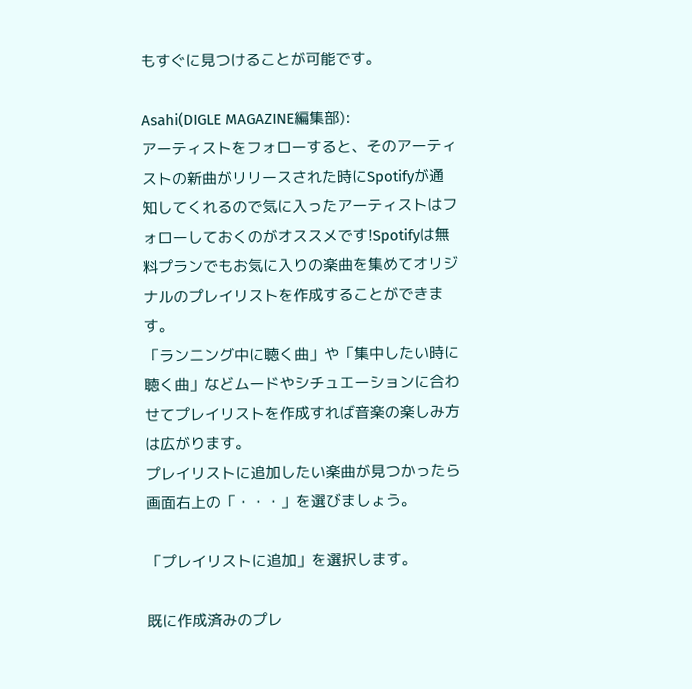もすぐに見つけることが可能です。

Asahi(DIGLE MAGAZINE編集部):
アーティストをフォローすると、そのアーティストの新曲がリリースされた時にSpotifyが通知してくれるので気に入ったアーティストはフォローしておくのがオススメです!Spotifyは無料プランでもお気に入りの楽曲を集めてオリジナルのプレイリストを作成することができます。
「ランニング中に聴く曲」や「集中したい時に聴く曲」などムードやシチュエーションに合わせてプレイリストを作成すれば音楽の楽しみ方は広がります。
プレイリストに追加したい楽曲が見つかったら画面右上の「・・・」を選びましょう。

「プレイリストに追加」を選択します。

既に作成済みのプレ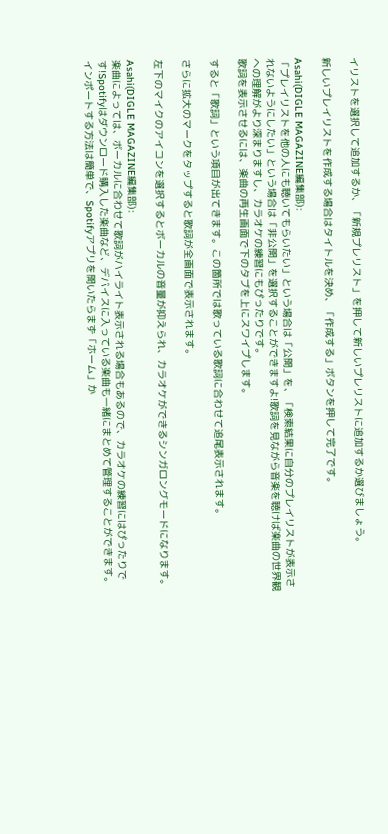イリストを選択して追加するか、「新規プレリスト」を押して新しいプレリストに追加するか選びましょう。

新しいプレイリストを作成する場合はタイトルを決め、「作成する」ボタンを押して完了です。

Asahi(DIGLE MAGAZINE編集部):
「プレイリストを他の人にも聴いてもらいたい」という場合は「公開」を、「検索結果に自分のプレイリストが表示されないようにしたい」という場合は「非公開」を選択することができますよ!歌詞を見ながら音楽を聴けば楽曲の世界観への理解がより深まりますし、カラオケの練習にもぴったりです。
歌詞を表示させるには、楽曲の再生画面で下のタブを上にスワイプします。

すると「歌詞」という項目が出てきます。この箇所では歌っている歌詞に合わせて追尾表示されます。

さらに拡大のマークをタップすると歌詞が全画面で表示されます。

左下のマイクのアイコンを選択するとボーカルの音量が抑えられ、カラオケができるシンガロングモードになります。

Asahi(DIGLE MAGAZINE編集部):
楽曲によっては、ボーカルに合わせて歌詞がハイライト表示される場合もあるので、カラオケの練習にはぴったりです!Spotifyはダウンロード購入した楽曲など、デバイスに入っている楽曲も一緒にまとめて管理することができます。
インポートする方法は簡単で、Spotifyアプリを開いたらまず「ホーム」か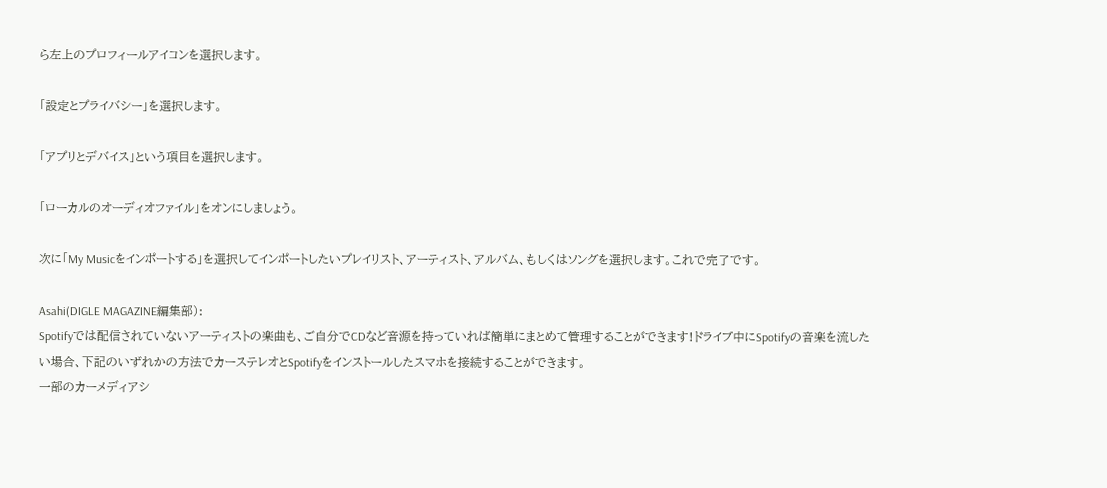ら左上のプロフィールアイコンを選択します。

「設定とプライバシー」を選択します。

「アプリとデバイス」という項目を選択します。

「ローカルのオーディオファイル」をオンにしましょう。

次に「My Musicをインポートする」を選択してインポートしたいプレイリスト、アーティスト、アルバム、もしくはソングを選択します。これで完了です。

Asahi(DIGLE MAGAZINE編集部):
Spotifyでは配信されていないアーティストの楽曲も、ご自分でCDなど音源を持っていれば簡単にまとめて管理することができます!ドライブ中にSpotifyの音楽を流したい場合、下記のいずれかの方法でカーステレオとSpotifyをインストールしたスマホを接続することができます。
一部のカーメディアシ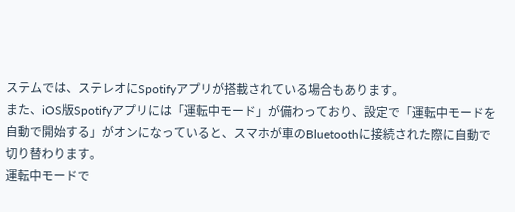ステムでは、ステレオにSpotifyアプリが搭載されている場合もあります。
また、iOS版Spotifyアプリには「運転中モード」が備わっており、設定で「運転中モードを自動で開始する」がオンになっていると、スマホが車のBluetoothに接続された際に自動で切り替わります。
運転中モードで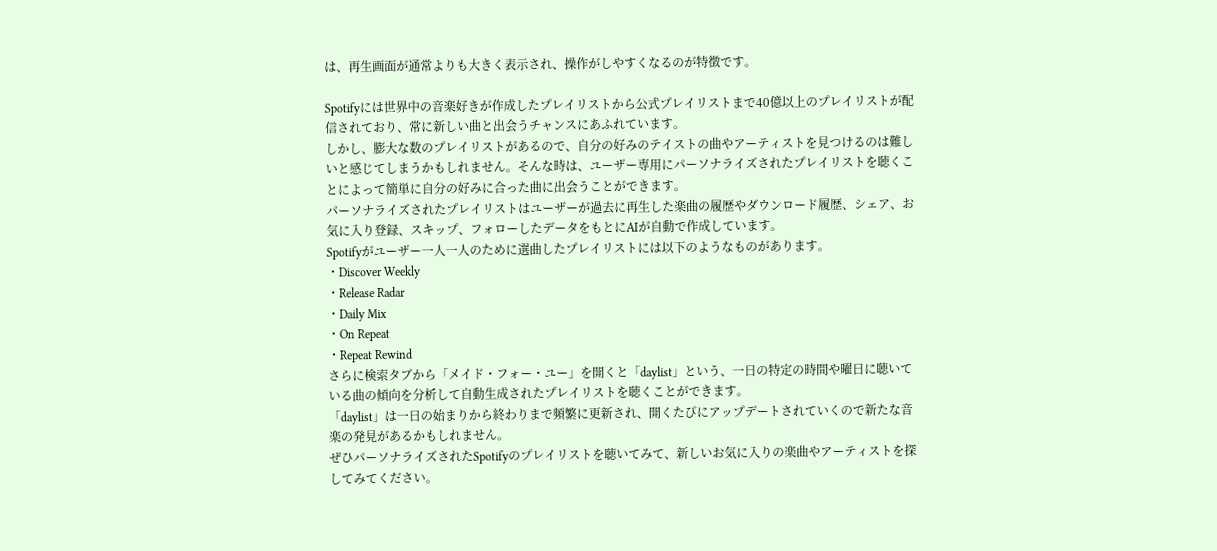は、再生画面が通常よりも大きく表示され、操作がしやすくなるのが特徴です。

Spotifyには世界中の音楽好きが作成したプレイリストから公式プレイリストまで40億以上のプレイリストが配信されており、常に新しい曲と出会うチャンスにあふれています。
しかし、膨大な数のプレイリストがあるので、自分の好みのテイストの曲やアーティストを見つけるのは難しいと感じてしまうかもしれません。そんな時は、ユーザー専用にパーソナライズされたプレイリストを聴くことによって簡単に自分の好みに合った曲に出会うことができます。
パーソナライズされたプレイリストはユーザーが過去に再生した楽曲の履歴やダウンロード履歴、シェア、お気に入り登録、スキップ、フォローしたデータをもとにAIが自動で作成しています。
Spotifyがユーザー一人一人のために選曲したプレイリストには以下のようなものがあります。
・Discover Weekly
・Release Radar
・Daily Mix
・On Repeat
・Repeat Rewind
さらに検索タブから「メイド・フォー・ユー」を開くと「daylist」という、一日の特定の時間や曜日に聴いている曲の傾向を分析して自動生成されたプレイリストを聴くことができます。
「daylist」は一日の始まりから終わりまで頻繁に更新され、開くたびにアップデートされていくので新たな音楽の発見があるかもしれません。
ぜひパーソナライズされたSpotifyのプレイリストを聴いてみて、新しいお気に入りの楽曲やアーティストを探してみてください。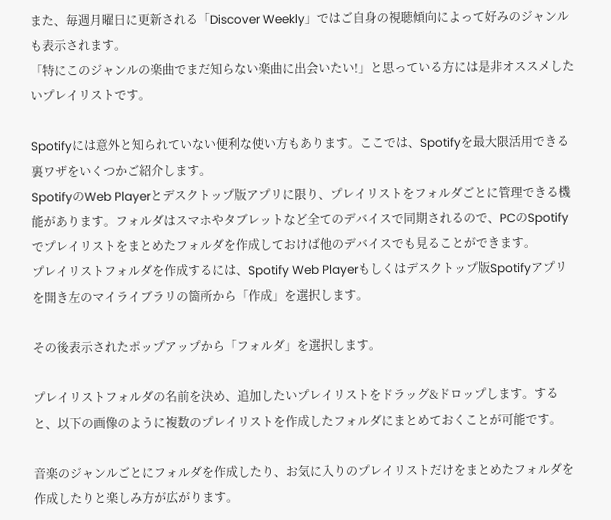また、毎週月曜日に更新される「Discover Weekly」ではご自身の視聴傾向によって好みのジャンルも表示されます。
「特にこのジャンルの楽曲でまだ知らない楽曲に出会いたい!」と思っている方には是非オススメしたいプレイリストです。

Spotifyには意外と知られていない便利な使い方もあります。ここでは、Spotifyを最大限活用できる裏ワザをいくつかご紹介します。
SpotifyのWeb Playerとデスクトップ版アプリに限り、プレイリストをフォルダごとに管理できる機能があります。フォルダはスマホやタブレットなど全てのデバイスで同期されるので、PCのSpotifyでプレイリストをまとめたフォルダを作成しておけば他のデバイスでも見ることができます。
プレイリストフォルダを作成するには、Spotify Web Playerもしくはデスクトップ版Spotifyアプリを開き左のマイライブラリの箇所から「作成」を選択します。

その後表示されたポップアップから「フォルダ」を選択します。

プレイリストフォルダの名前を決め、追加したいプレイリストをドラッグ&ドロップします。すると、以下の画像のように複数のプレイリストを作成したフォルダにまとめておくことが可能です。

音楽のジャンルごとにフォルダを作成したり、お気に入りのプレイリストだけをまとめたフォルダを作成したりと楽しみ方が広がります。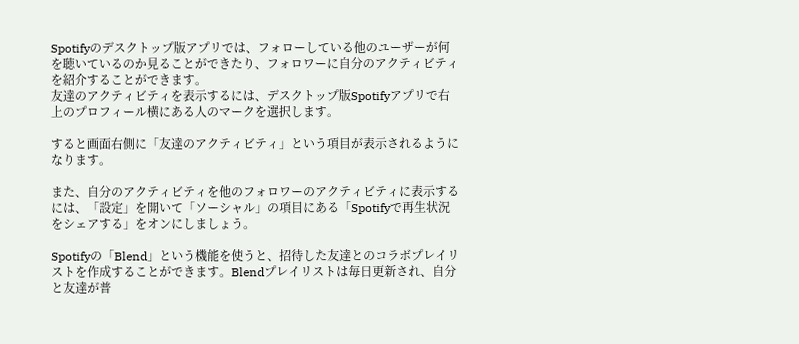Spotifyのデスクトップ版アプリでは、フォローしている他のユーザーが何を聴いているのか見ることができたり、フォロワーに自分のアクティビティを紹介することができます。
友達のアクティビティを表示するには、デスクトップ版Spotifyアプリで右上のプロフィール横にある人のマークを選択します。

すると画面右側に「友達のアクティビティ」という項目が表示されるようになります。

また、自分のアクティビティを他のフォロワーのアクティビティに表示するには、「設定」を開いて「ソーシャル」の項目にある「Spotifyで再生状況をシェアする」をオンにしましょう。

Spotifyの「Blend」という機能を使うと、招待した友達とのコラボプレイリストを作成することができます。Blendプレイリストは毎日更新され、自分と友達が普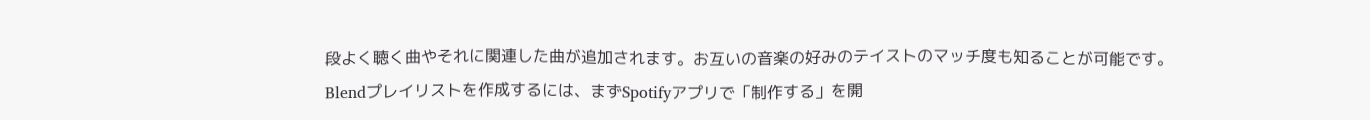段よく聴く曲やそれに関連した曲が追加されます。お互いの音楽の好みのテイストのマッチ度も知ることが可能です。
Blendプレイリストを作成するには、まずSpotifyアプリで「制作する」を開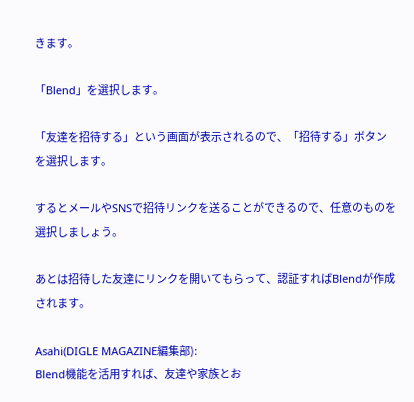きます。

「Blend」を選択します。

「友達を招待する」という画面が表示されるので、「招待する」ボタンを選択します。

するとメールやSNSで招待リンクを送ることができるので、任意のものを選択しましょう。

あとは招待した友達にリンクを開いてもらって、認証すればBlendが作成されます。

Asahi(DIGLE MAGAZINE編集部):
Blend機能を活用すれば、友達や家族とお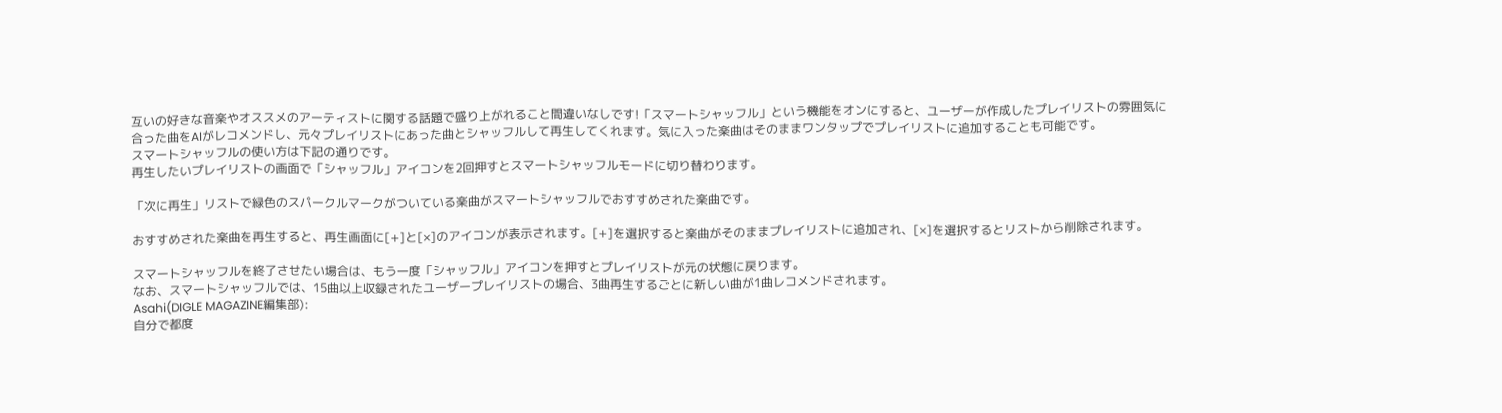互いの好きな音楽やオススメのアーティストに関する話題で盛り上がれること間違いなしです!「スマートシャッフル」という機能をオンにすると、ユーザーが作成したプレイリストの雰囲気に合った曲をAIがレコメンドし、元々プレイリストにあった曲とシャッフルして再生してくれます。気に入った楽曲はそのままワンタップでプレイリストに追加することも可能です。
スマートシャッフルの使い方は下記の通りです。
再生したいプレイリストの画面で「シャッフル」アイコンを2回押すとスマートシャッフルモードに切り替わります。

「次に再生」リストで緑色のスパークルマークがついている楽曲がスマートシャッフルでおすすめされた楽曲です。

おすすめされた楽曲を再生すると、再生画面に[+]と[×]のアイコンが表示されます。[+]を選択すると楽曲がそのままプレイリストに追加され、[×]を選択するとリストから削除されます。

スマートシャッフルを終了させたい場合は、もう一度「シャッフル」アイコンを押すとプレイリストが元の状態に戻ります。
なお、スマートシャッフルでは、15曲以上収録されたユーザープレイリストの場合、3曲再生するごとに新しい曲が1曲レコメンドされます。
Asahi(DIGLE MAGAZINE編集部):
自分で都度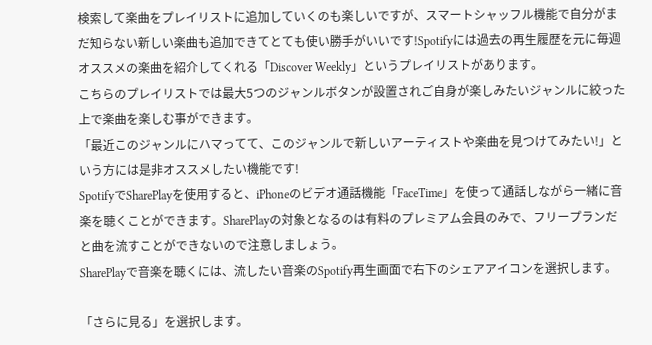検索して楽曲をプレイリストに追加していくのも楽しいですが、スマートシャッフル機能で自分がまだ知らない新しい楽曲も追加できてとても使い勝手がいいです!Spotifyには過去の再生履歴を元に毎週オススメの楽曲を紹介してくれる「Discover Weekly」というプレイリストがあります。
こちらのプレイリストでは最大5つのジャンルボタンが設置されご自身が楽しみたいジャンルに絞った上で楽曲を楽しむ事ができます。
「最近このジャンルにハマってて、このジャンルで新しいアーティストや楽曲を見つけてみたい!」という方には是非オススメしたい機能です!
SpotifyでSharePlayを使用すると、iPhoneのビデオ通話機能「FaceTime」を使って通話しながら一緒に音楽を聴くことができます。SharePlayの対象となるのは有料のプレミアム会員のみで、フリープランだと曲を流すことができないので注意しましょう。
SharePlayで音楽を聴くには、流したい音楽のSpotify再生画面で右下のシェアアイコンを選択します。

「さらに見る」を選択します。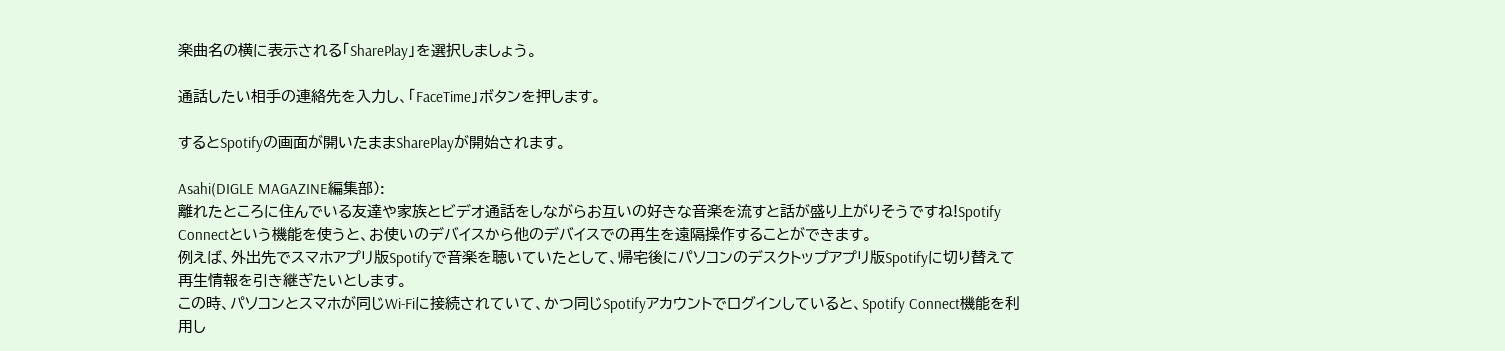楽曲名の横に表示される「SharePlay」を選択しましょう。

通話したい相手の連絡先を入力し、「FaceTime」ボタンを押します。

するとSpotifyの画面が開いたままSharePlayが開始されます。

Asahi(DIGLE MAGAZINE編集部):
離れたところに住んでいる友達や家族とビデオ通話をしながらお互いの好きな音楽を流すと話が盛り上がりそうですね!Spotify Connectという機能を使うと、お使いのデバイスから他のデバイスでの再生を遠隔操作することができます。
例えば、外出先でスマホアプリ版Spotifyで音楽を聴いていたとして、帰宅後にパソコンのデスクトップアプリ版Spotifyに切り替えて再生情報を引き継ぎたいとします。
この時、パソコンとスマホが同じWi-Fiに接続されていて、かつ同じSpotifyアカウントでログインしていると、Spotify Connect機能を利用し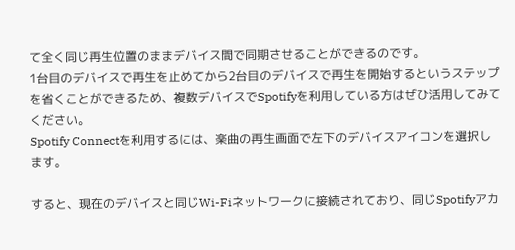て全く同じ再生位置のままデバイス間で同期させることができるのです。
1台目のデバイスで再生を止めてから2台目のデバイスで再生を開始するというステップを省くことができるため、複数デバイスでSpotifyを利用している方はぜひ活用してみてください。
Spotify Connectを利用するには、楽曲の再生画面で左下のデバイスアイコンを選択します。

すると、現在のデバイスと同じWi-Fiネットワークに接続されており、同じSpotifyアカ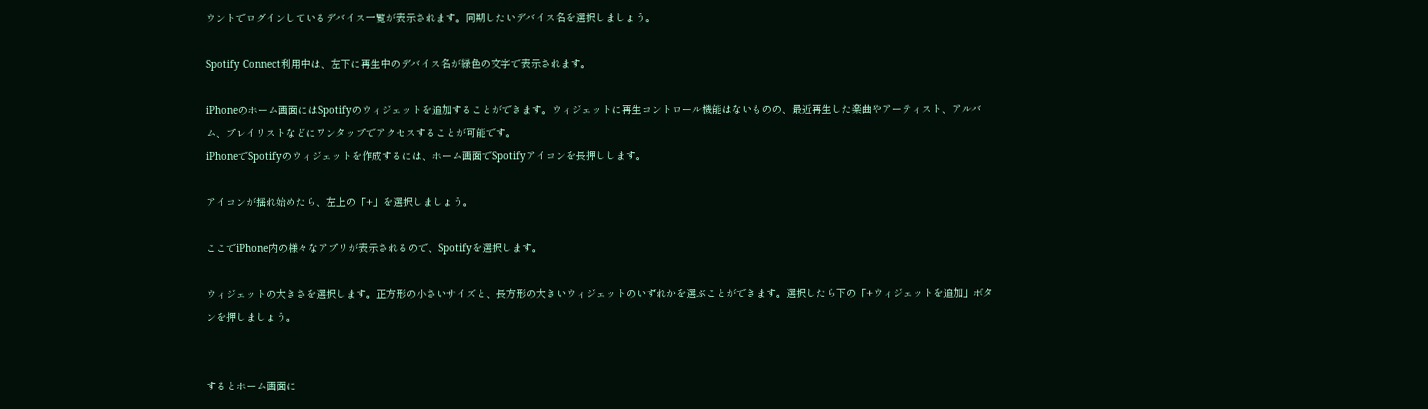ウントでログインしているデバイス一覧が表示されます。同期したいデバイス名を選択しましょう。

Spotify Connect利用中は、左下に再生中のデバイス名が緑色の文字で表示されます。

iPhoneのホーム画面にはSpotifyのウィジェットを追加することができます。ウィジェットに再生コントロール機能はないものの、最近再生した楽曲やアーティスト、アルバム、プレイリストなどにワンタップでアクセスすることが可能です。
iPhoneでSpotifyのウィジェットを作成するには、ホーム画面でSpotifyアイコンを長押しします。

アイコンが揺れ始めたら、左上の「+」を選択しましょう。

ここでiPhone内の様々なアプリが表示されるので、Spotifyを選択します。

ウィジェットの大きさを選択します。正方形の小さいサイズと、長方形の大きいウィジェットのいずれかを選ぶことができます。選択したら下の「+ウィジェットを追加」ボタンを押しましょう。


するとホーム画面に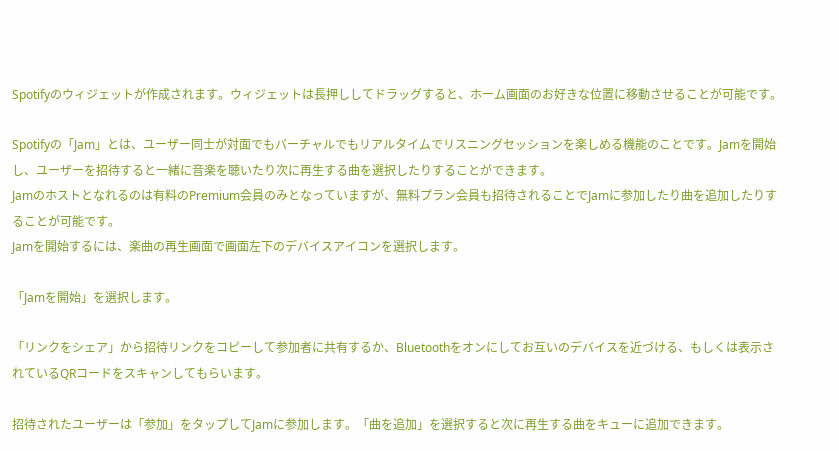Spotifyのウィジェットが作成されます。ウィジェットは長押ししてドラッグすると、ホーム画面のお好きな位置に移動させることが可能です。

Spotifyの「Jam」とは、ユーザー同士が対面でもバーチャルでもリアルタイムでリスニングセッションを楽しめる機能のことです。Jamを開始し、ユーザーを招待すると一緒に音楽を聴いたり次に再生する曲を選択したりすることができます。
Jamのホストとなれるのは有料のPremium会員のみとなっていますが、無料プラン会員も招待されることでJamに参加したり曲を追加したりすることが可能です。
Jamを開始するには、楽曲の再生画面で画面左下のデバイスアイコンを選択します。

「Jamを開始」を選択します。

「リンクをシェア」から招待リンクをコピーして参加者に共有するか、Bluetoothをオンにしてお互いのデバイスを近づける、もしくは表示されているQRコードをスキャンしてもらいます。

招待されたユーザーは「参加」をタップしてJamに参加します。「曲を追加」を選択すると次に再生する曲をキューに追加できます。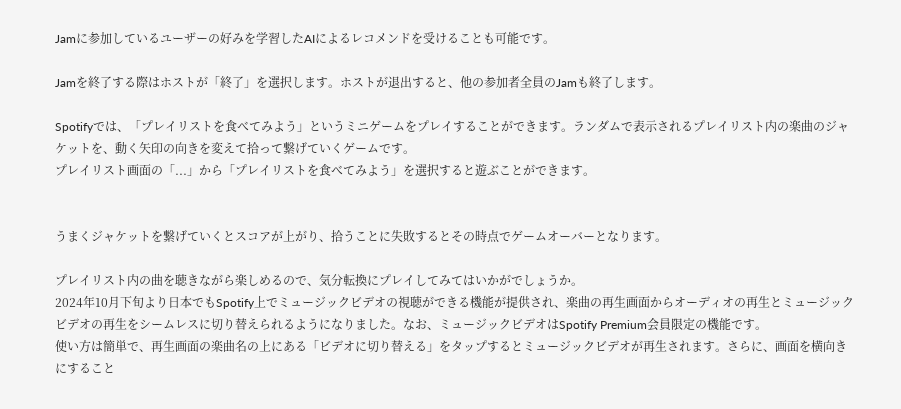Jamに参加しているユーザーの好みを学習したAIによるレコメンドを受けることも可能です。

Jamを終了する際はホストが「終了」を選択します。ホストが退出すると、他の参加者全員のJamも終了します。

Spotifyでは、「プレイリストを食べてみよう」というミニゲームをプレイすることができます。ランダムで表示されるプレイリスト内の楽曲のジャケットを、動く矢印の向きを変えて拾って繋げていくゲームです。
プレイリスト画面の「...」から「プレイリストを食べてみよう」を選択すると遊ぶことができます。


うまくジャケットを繋げていくとスコアが上がり、拾うことに失敗するとその時点でゲームオーバーとなります。

プレイリスト内の曲を聴きながら楽しめるので、気分転換にプレイしてみてはいかがでしょうか。
2024年10月下旬より日本でもSpotify上でミュージックビデオの視聴ができる機能が提供され、楽曲の再生画面からオーディオの再生とミュージックビデオの再生をシームレスに切り替えられるようになりました。なお、ミュージックビデオはSpotify Premium会員限定の機能です。
使い方は簡単で、再生画面の楽曲名の上にある「ビデオに切り替える」をタップするとミュージックビデオが再生されます。さらに、画面を横向きにすること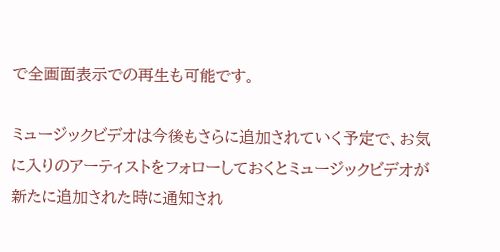で全画面表示での再生も可能です。

ミュージックビデオは今後もさらに追加されていく予定で、お気に入りのアーティストをフォローしておくとミュージックビデオが新たに追加された時に通知され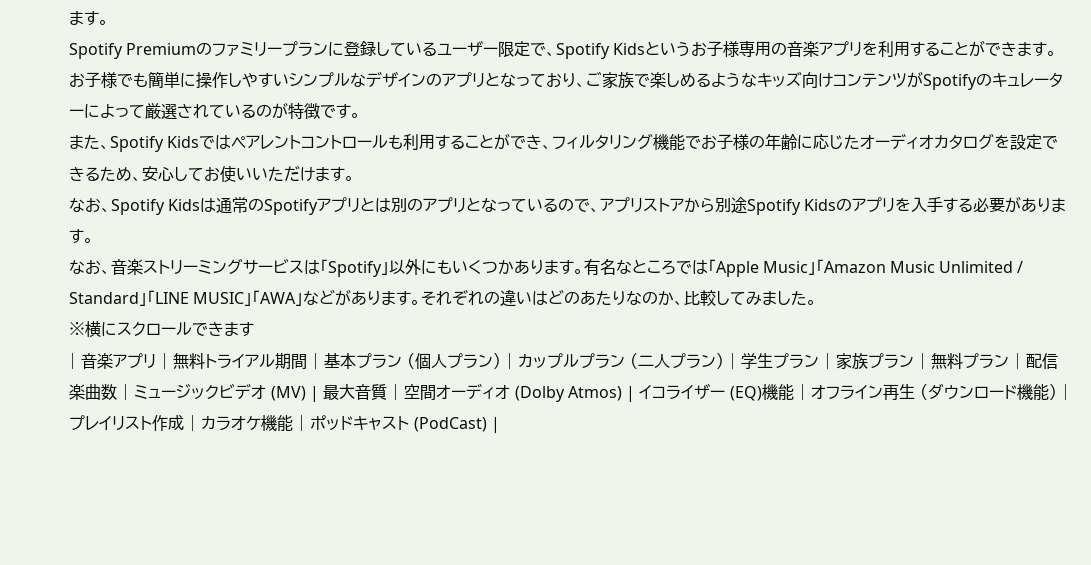ます。
Spotify Premiumのファミリープランに登録しているユーザー限定で、Spotify Kidsというお子様専用の音楽アプリを利用することができます。
お子様でも簡単に操作しやすいシンプルなデザインのアプリとなっており、ご家族で楽しめるようなキッズ向けコンテンツがSpotifyのキュレーターによって厳選されているのが特徴です。
また、Spotify Kidsではペアレントコントロールも利用することができ、フィルタリング機能でお子様の年齢に応じたオーディオカタログを設定できるため、安心してお使いいただけます。
なお、Spotify Kidsは通常のSpotifyアプリとは別のアプリとなっているので、アプリストアから別途Spotify Kidsのアプリを入手する必要があります。
なお、音楽ストリーミングサービスは「Spotify」以外にもいくつかあります。有名なところでは「Apple Music」「Amazon Music Unlimited / Standard」「LINE MUSIC」「AWA」などがあります。それぞれの違いはどのあたりなのか、比較してみました。
※横にスクロールできます
| 音楽アプリ | 無料トライアル期間 | 基本プラン (個人プラン) | カップルプラン (二人プラン) | 学生プラン | 家族プラン | 無料プラン | 配信楽曲数 | ミュージックビデオ (MV) | 最大音質 | 空間オーディオ (Dolby Atmos) | イコライザー (EQ)機能 | オフライン再生 (ダウンロード機能) | プレイリスト作成 | カラオケ機能 | ポッドキャスト (PodCast) |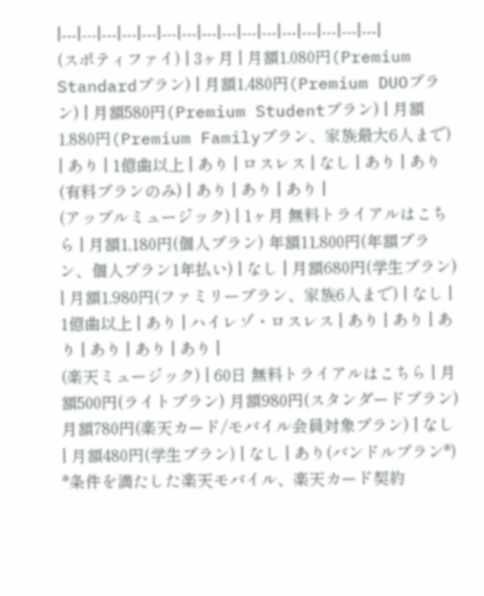|---|---|---|---|---|---|---|---|---|---|---|---|---|---|---|---|
(スポティファイ) | 3ヶ月 | 月額1,080円(Premium Standardプラン) | 月額1,480円(Premium DUOプラン) | 月額580円(Premium Studentプラン) | 月額1,880円(Premium Familyプラン、家族最大6人まで) | あり | 1億曲以上 | あり | ロスレス | なし | あり | あり(有料プランのみ) | あり | あり | あり |
(アップルミュージック) | 1ヶ月 無料トライアルはこちら | 月額1,180円(個人プラン) 年額11,800円(年額プラン、個人プラン1年払い) | なし | 月額680円(学生プラン) | 月額1,980円(ファミリープラン、家族6人まで) | なし | 1億曲以上 | あり | ハイレゾ・ロスレス | あり | あり | あり | あり | あり | あり |
(楽天ミュージック) | 60日 無料トライアルはこちら | 月額500円(ライトプラン) 月額980円(スタンダードプラン) 月額780円(楽天カード/モバイル会員対象プラン) | なし | 月額480円(学生プラン) | なし | あり(バンドルプラン*) *条件を満たした楽天モバイル、楽天カード契約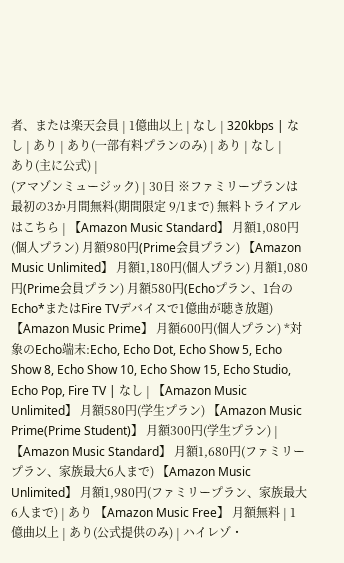者、または楽天会員 | 1億曲以上 | なし | 320kbps | なし | あり | あり(一部有料プランのみ) | あり | なし | あり(主に公式) |
(アマゾンミュージック) | 30日 ※ファミリープランは最初の3か月間無料(期間限定 9/1まで) 無料トライアルはこちら | 【Amazon Music Standard】 月額1,080円(個人プラン) 月額980円(Prime会員プラン) 【Amazon Music Unlimited】 月額1,180円(個人プラン) 月額1,080円(Prime会員プラン) 月額580円(Echoプラン、1台のEcho*またはFire TVデバイスで1億曲が聴き放題) 【Amazon Music Prime】 月額600円(個人プラン) *対象のEcho端末:Echo, Echo Dot, Echo Show 5, Echo Show 8, Echo Show 10, Echo Show 15, Echo Studio, Echo Pop, Fire TV | なし | 【Amazon Music Unlimited】 月額580円(学生プラン) 【Amazon Music Prime(Prime Student)】 月額300円(学生プラン) | 【Amazon Music Standard】 月額1,680円(ファミリープラン、家族最大6人まで) 【Amazon Music Unlimited】 月額1,980円(ファミリープラン、家族最大6人まで) | あり 【Amazon Music Free】 月額無料 | 1億曲以上 | あり(公式提供のみ) | ハイレゾ・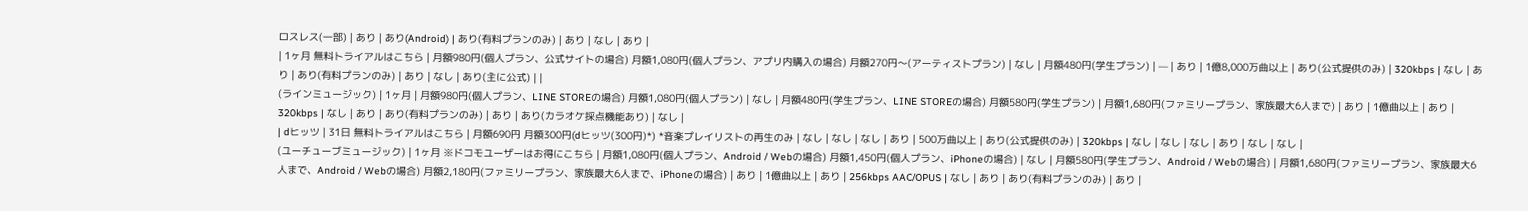ロスレス(一部) | あり | あり(Android) | あり(有料プランのみ) | あり | なし | あり |
| 1ヶ月 無料トライアルはこちら | 月額980円(個人プラン、公式サイトの場合) 月額1,080円(個人プラン、アプリ内購入の場合) 月額270円〜(アーティストプラン) | なし | 月額480円(学生プラン) | — | あり | 1億8,000万曲以上 | あり(公式提供のみ) | 320kbps | なし | あり | あり(有料プランのみ) | あり | なし | あり(主に公式) | |
(ラインミュージック) | 1ヶ月 | 月額980円(個人プラン、LINE STOREの場合) 月額1,080円(個人プラン) | なし | 月額480円(学生プラン、LINE STOREの場合) 月額580円(学生プラン) | 月額1,680円(ファミリープラン、家族最大6人まで) | あり | 1億曲以上 | あり | 320kbps | なし | あり | あり(有料プランのみ) | あり | あり(カラオケ採点機能あり) | なし |
| dヒッツ | 31日 無料トライアルはこちら | 月額690円 月額300円(dヒッツ(300円)*) *音楽プレイリストの再生のみ | なし | なし | なし | あり | 500万曲以上 | あり(公式提供のみ) | 320kbps | なし | なし | なし | あり | なし | なし |
(ユーチューブミュージック) | 1ヶ月 ※ドコモユーザーはお得にこちら | 月額1,080円(個人プラン、Android / Webの場合) 月額1,450円(個人プラン、iPhoneの場合) | なし | 月額580円(学生プラン、Android / Webの場合) | 月額1,680円(ファミリープラン、家族最大6人まで、Android / Webの場合) 月額2,180円(ファミリープラン、家族最大6人まで、iPhoneの場合) | あり | 1億曲以上 | あり | 256kbps AAC/OPUS | なし | あり | あり(有料プランのみ) | あり |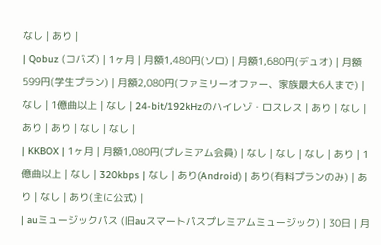なし | あり |
| Qobuz (コバズ) | 1ヶ月 | 月額1,480円(ソロ) | 月額1,680円(デュオ) | 月額599円(学生プラン) | 月額2,080円(ファミリーオファー、家族最大6人まで) | なし | 1億曲以上 | なし | 24-bit/192kHzのハイレゾ・ロスレス | あり | なし | あり | あり | なし | なし |
| KKBOX | 1ヶ月 | 月額1,080円(プレミアム会員) | なし | なし | なし | あり | 1億曲以上 | なし | 320kbps | なし | あり(Android) | あり(有料プランのみ) | あり | なし | あり(主に公式) |
| auミュージックパス (旧auスマートパスプレミアムミュージック) | 30日 | 月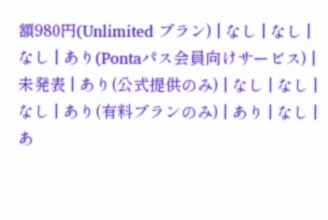額980円(Unlimited プラン) | なし | なし | なし | あり(Pontaパス会員向けサービス) | 未発表 | あり(公式提供のみ) | なし | なし | なし | あり(有料プランのみ) | あり | なし | あ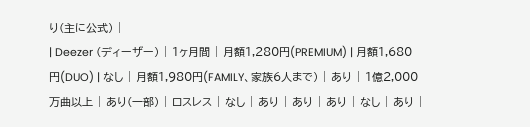り(主に公式) |
| Deezer (ディーザー) | 1ヶ月間 | 月額1,280円(PREMIUM) | 月額1,680円(DUO) | なし | 月額1,980円(FAMILY、家族6人まで) | あり | 1億2,000万曲以上 | あり(一部) | ロスレス | なし | あり | あり | あり | なし | あり |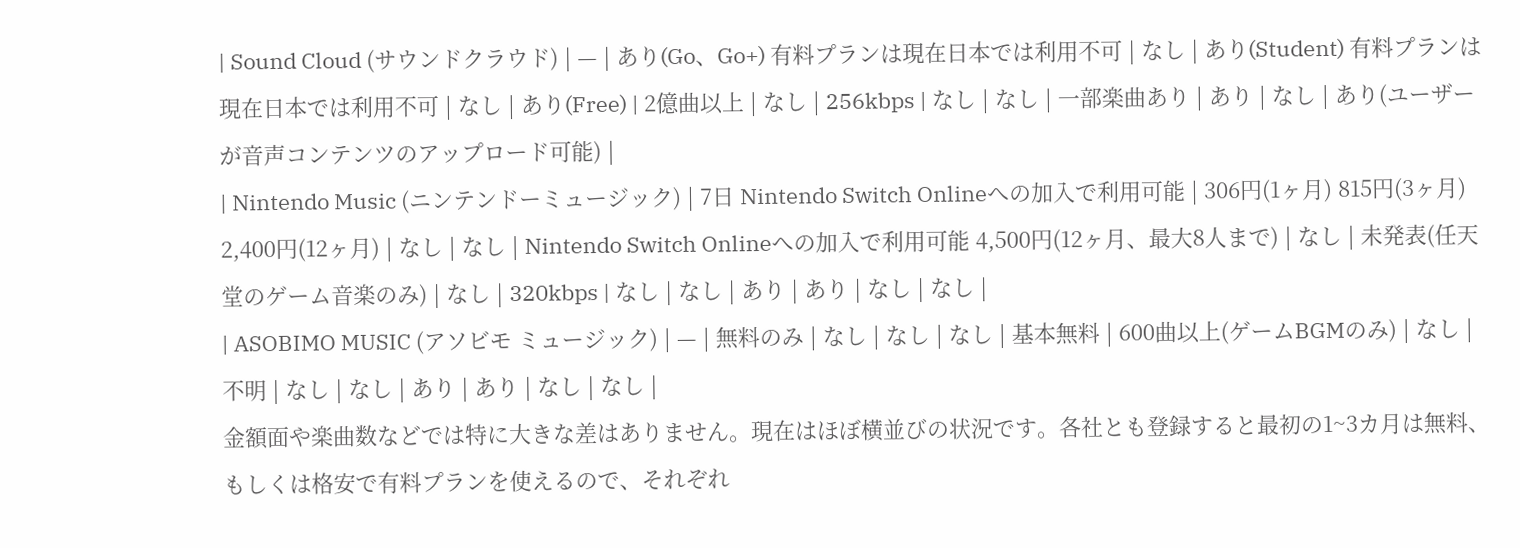| Sound Cloud (サウンドクラウド) | — | あり(Go、Go+) 有料プランは現在日本では利用不可 | なし | あり(Student) 有料プランは現在日本では利用不可 | なし | あり(Free) | 2億曲以上 | なし | 256kbps | なし | なし | 一部楽曲あり | あり | なし | あり(ユーザーが音声コンテンツのアップロード可能) |
| Nintendo Music (ニンテンドーミュージック) | 7日 Nintendo Switch Onlineへの加入で利用可能 | 306円(1ヶ月) 815円(3ヶ月) 2,400円(12ヶ月) | なし | なし | Nintendo Switch Onlineへの加入で利用可能 4,500円(12ヶ月、最大8人まで) | なし | 未発表(任天堂のゲーム音楽のみ) | なし | 320kbps | なし | なし | あり | あり | なし | なし |
| ASOBIMO MUSIC (アソビモ ミュージック) | — | 無料のみ | なし | なし | なし | 基本無料 | 600曲以上(ゲームBGMのみ) | なし | 不明 | なし | なし | あり | あり | なし | なし |
金額面や楽曲数などでは特に大きな差はありません。現在はほぼ横並びの状況です。各社とも登録すると最初の1~3カ月は無料、もしくは格安で有料プランを使えるので、それぞれ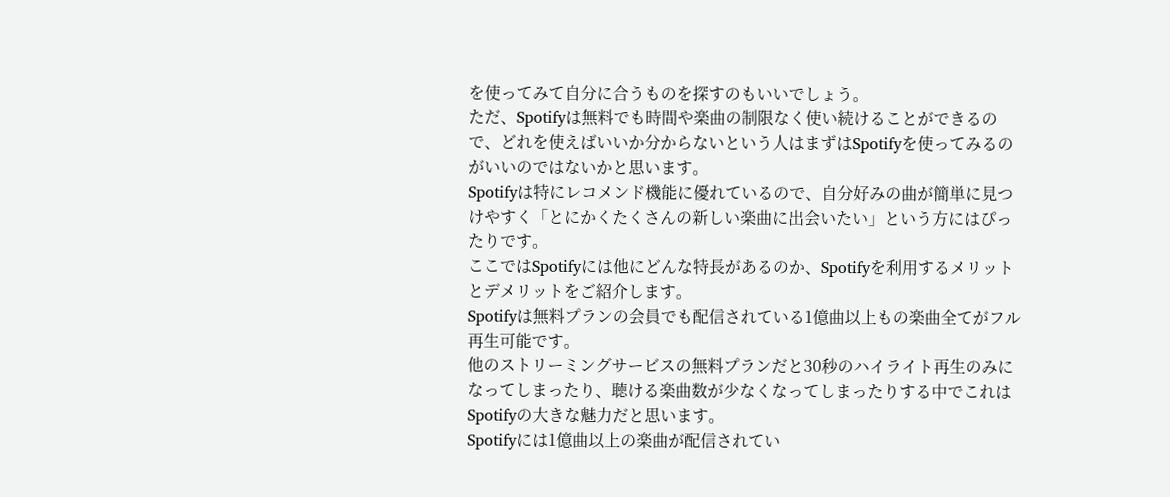を使ってみて自分に合うものを探すのもいいでしょう。
ただ、Spotifyは無料でも時間や楽曲の制限なく使い続けることができるので、どれを使えばいいか分からないという人はまずはSpotifyを使ってみるのがいいのではないかと思います。
Spotifyは特にレコメンド機能に優れているので、自分好みの曲が簡単に見つけやすく「とにかくたくさんの新しい楽曲に出会いたい」という方にはぴったりです。
ここではSpotifyには他にどんな特長があるのか、Spotifyを利用するメリットとデメリットをご紹介します。
Spotifyは無料プランの会員でも配信されている1億曲以上もの楽曲全てがフル再生可能です。
他のストリーミングサービスの無料プランだと30秒のハイライト再生のみになってしまったり、聴ける楽曲数が少なくなってしまったりする中でこれはSpotifyの大きな魅力だと思います。
Spotifyには1億曲以上の楽曲が配信されてい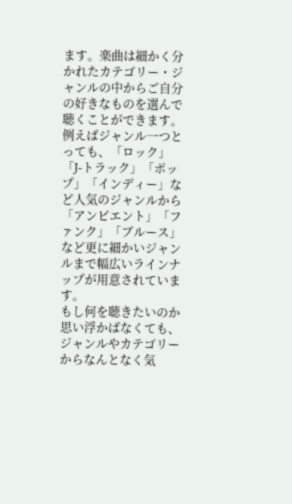ます。楽曲は細かく分かれたカテゴリー・ジャンルの中からご自分の好きなものを選んで聴くことができます。
例えばジャンル一つとっても、「ロック」「J-トラック」「ポップ」「インディー」など人気のジャンルから「アンビエント」「ファンク」「ブルース」など更に細かいジャンルまで幅広いラインナップが用意されています。
もし何を聴きたいのか思い浮かばなくても、ジャンルやカテゴリーからなんとなく気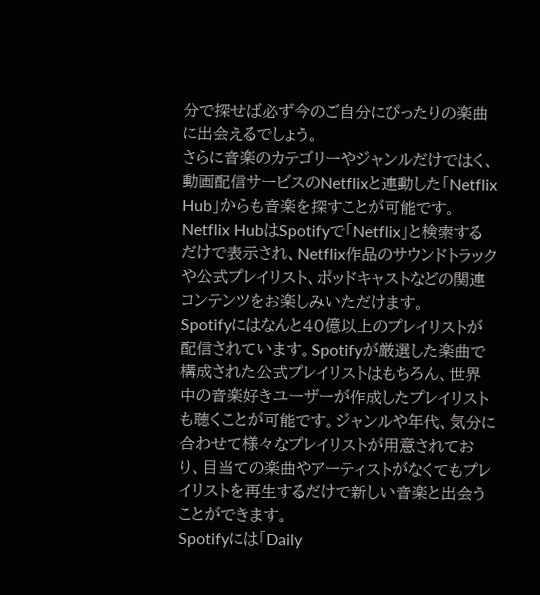分で探せば必ず今のご自分にぴったりの楽曲に出会えるでしょう。
さらに音楽のカテゴリーやジャンルだけではく、動画配信サービスのNetflixと連動した「Netflix Hub」からも音楽を探すことが可能です。Netflix HubはSpotifyで「Netflix」と検索するだけで表示され、Netflix作品のサウンドトラックや公式プレイリスト、ポッドキャストなどの関連コンテンツをお楽しみいただけます。
Spotifyにはなんと40億以上のプレイリストが配信されています。Spotifyが厳選した楽曲で構成された公式プレイリストはもちろん、世界中の音楽好きユーザーが作成したプレイリストも聴くことが可能です。ジャンルや年代、気分に合わせて様々なプレイリストが用意されており、目当ての楽曲やアーティストがなくてもプレイリストを再生するだけで新しい音楽と出会うことができます。
Spotifyには「Daily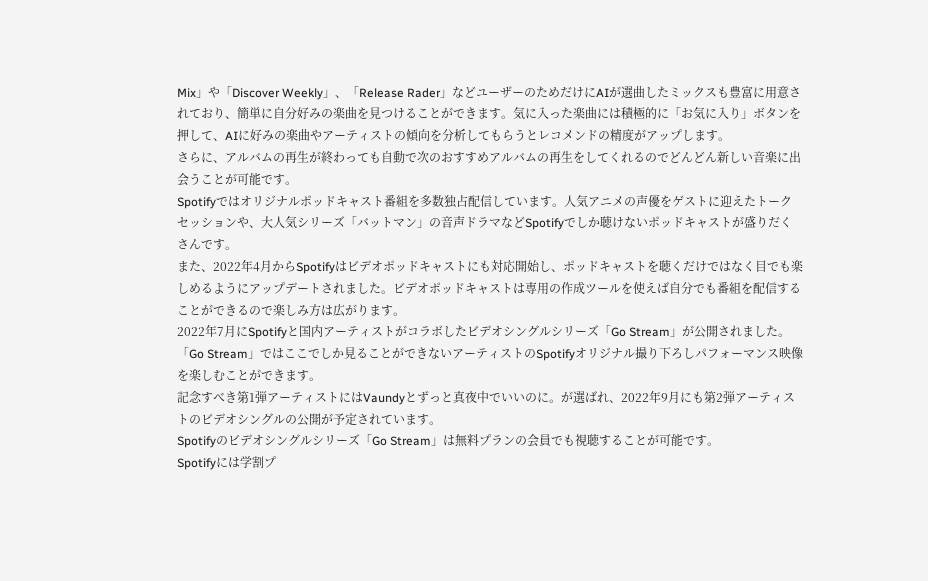Mix」や「Discover Weekly」、「Release Rader」などユーザーのためだけにAIが選曲したミックスも豊富に用意されており、簡単に自分好みの楽曲を見つけることができます。気に入った楽曲には積極的に「お気に入り」ボタンを押して、AIに好みの楽曲やアーティストの傾向を分析してもらうとレコメンドの精度がアップします。
さらに、アルバムの再生が終わっても自動で次のおすすめアルバムの再生をしてくれるのでどんどん新しい音楽に出会うことが可能です。
Spotifyではオリジナルポッドキャスト番組を多数独占配信しています。人気アニメの声優をゲストに迎えたトークセッションや、大人気シリーズ「バットマン」の音声ドラマなどSpotifyでしか聴けないポッドキャストが盛りだくさんです。
また、2022年4月からSpotifyはビデオポッドキャストにも対応開始し、ポッドキャストを聴くだけではなく目でも楽しめるようにアップデートされました。ビデオポッドキャストは専用の作成ツールを使えば自分でも番組を配信することができるので楽しみ方は広がります。
2022年7月にSpotifyと国内アーティストがコラボしたビデオシングルシリーズ「Go Stream」が公開されました。「Go Stream」ではここでしか見ることができないアーティストのSpotifyオリジナル撮り下ろしパフォーマンス映像を楽しむことができます。
記念すべき第1弾アーティストにはVaundyとずっと真夜中でいいのに。が選ばれ、2022年9月にも第2弾アーティストのビデオシングルの公開が予定されています。
Spotifyのビデオシングルシリーズ「Go Stream」は無料プランの会員でも視聴することが可能です。
Spotifyには学割プ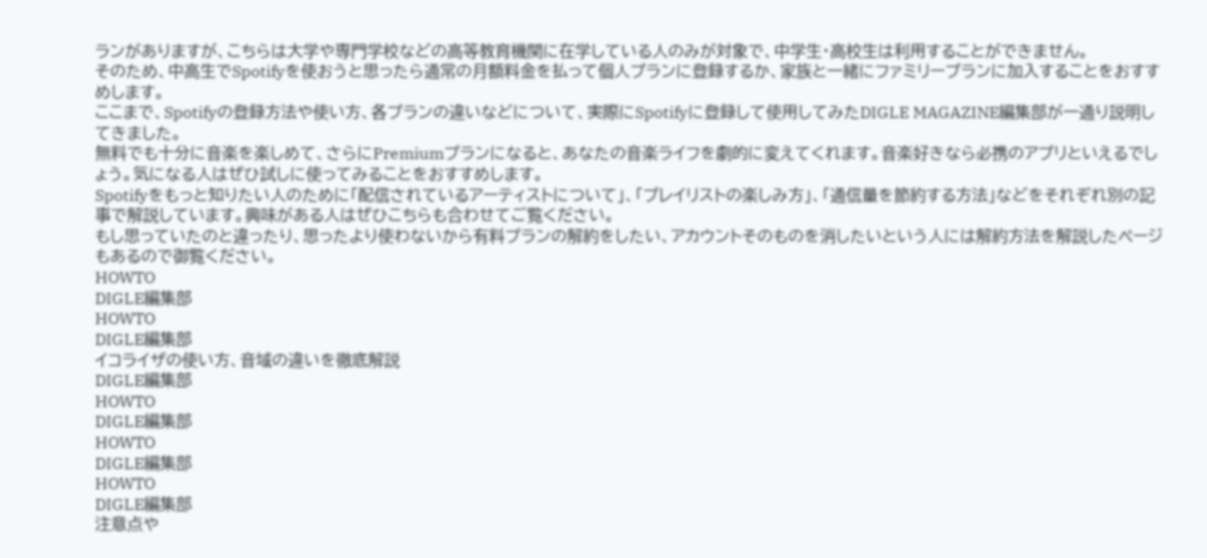ランがありますが、こちらは大学や専門学校などの高等教育機関に在学している人のみが対象で、中学生・高校生は利用することができません。
そのため、中高生でSpotifyを使おうと思ったら通常の月額料金を払って個人プランに登録するか、家族と一緒にファミリープランに加入することをおすすめします。
ここまで、Spotifyの登録方法や使い方、各プランの違いなどについて、実際にSpotifyに登録して使用してみたDIGLE MAGAZINE編集部が一通り説明してきました。
無料でも十分に音楽を楽しめて、さらにPremiumプランになると、あなたの音楽ライフを劇的に変えてくれます。音楽好きなら必携のアプリといえるでしょう。気になる人はぜひ試しに使ってみることをおすすめします。
Spotifyをもっと知りたい人のために「配信されているアーティストについて」、「プレイリストの楽しみ方」、「通信量を節約する方法」などをそれぞれ別の記事で解説しています。興味がある人はぜひこちらも合わせてご覧ください。
もし思っていたのと違ったり、思ったより使わないから有料プランの解約をしたい、アカウントそのものを消したいという人には解約方法を解説したページもあるので御覧ください。
HOWTO
DIGLE編集部
HOWTO
DIGLE編集部
イコライザの使い方、音域の違いを徹底解説
DIGLE編集部
HOWTO
DIGLE編集部
HOWTO
DIGLE編集部
HOWTO
DIGLE編集部
注意点や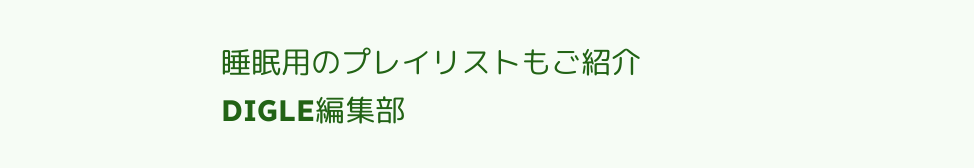睡眠用のプレイリストもご紹介
DIGLE編集部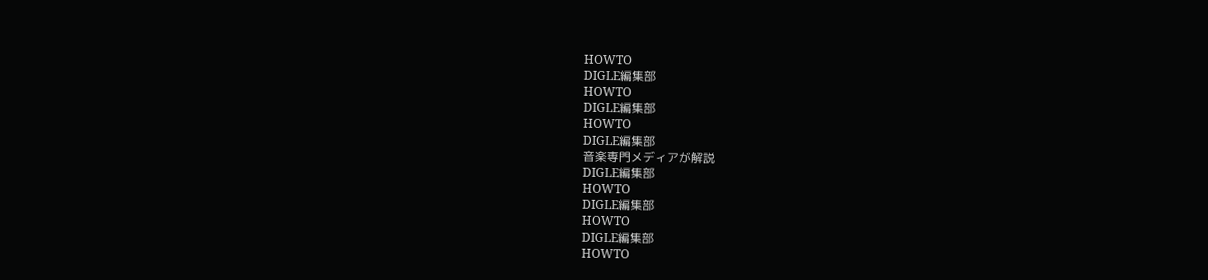HOWTO
DIGLE編集部
HOWTO
DIGLE編集部
HOWTO
DIGLE編集部
音楽専門メディアが解説
DIGLE編集部
HOWTO
DIGLE編集部
HOWTO
DIGLE編集部
HOWTO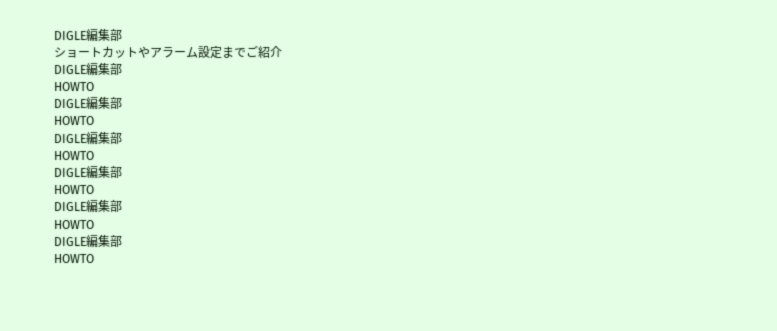DIGLE編集部
ショートカットやアラーム設定までご紹介
DIGLE編集部
HOWTO
DIGLE編集部
HOWTO
DIGLE編集部
HOWTO
DIGLE編集部
HOWTO
DIGLE編集部
HOWTO
DIGLE編集部
HOWTO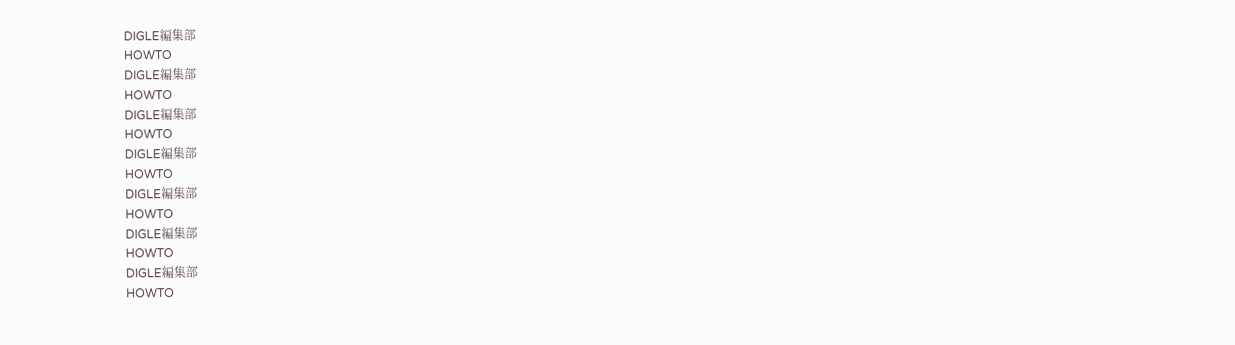DIGLE編集部
HOWTO
DIGLE編集部
HOWTO
DIGLE編集部
HOWTO
DIGLE編集部
HOWTO
DIGLE編集部
HOWTO
DIGLE編集部
HOWTO
DIGLE編集部
HOWTO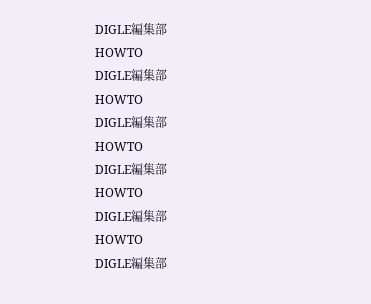DIGLE編集部
HOWTO
DIGLE編集部
HOWTO
DIGLE編集部
HOWTO
DIGLE編集部
HOWTO
DIGLE編集部
HOWTO
DIGLE編集部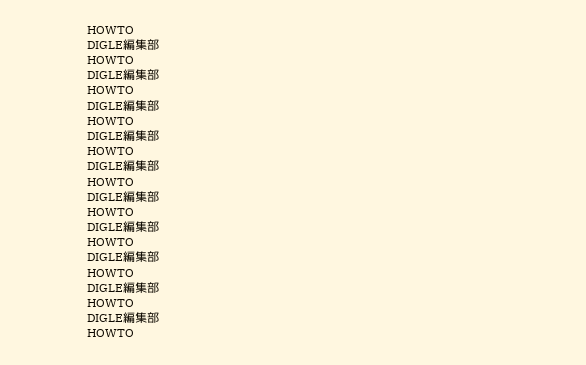HOWTO
DIGLE編集部
HOWTO
DIGLE編集部
HOWTO
DIGLE編集部
HOWTO
DIGLE編集部
HOWTO
DIGLE編集部
HOWTO
DIGLE編集部
HOWTO
DIGLE編集部
HOWTO
DIGLE編集部
HOWTO
DIGLE編集部
HOWTO
DIGLE編集部
HOWTO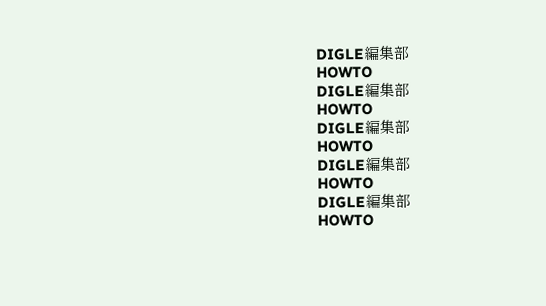DIGLE編集部
HOWTO
DIGLE編集部
HOWTO
DIGLE編集部
HOWTO
DIGLE編集部
HOWTO
DIGLE編集部
HOWTO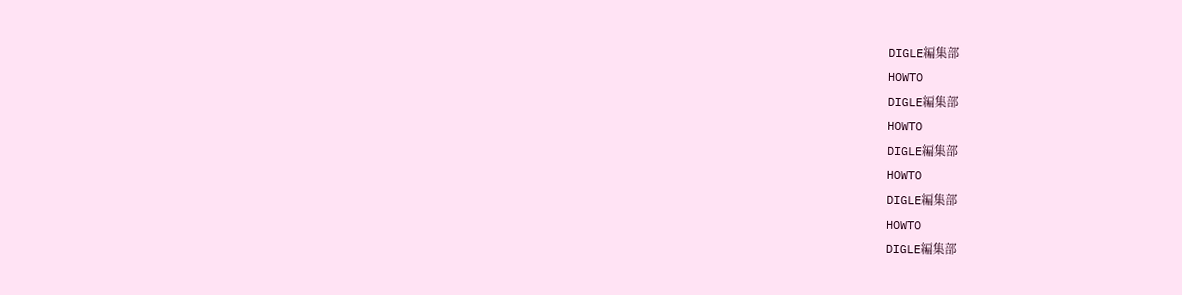DIGLE編集部
HOWTO
DIGLE編集部
HOWTO
DIGLE編集部
HOWTO
DIGLE編集部
HOWTO
DIGLE編集部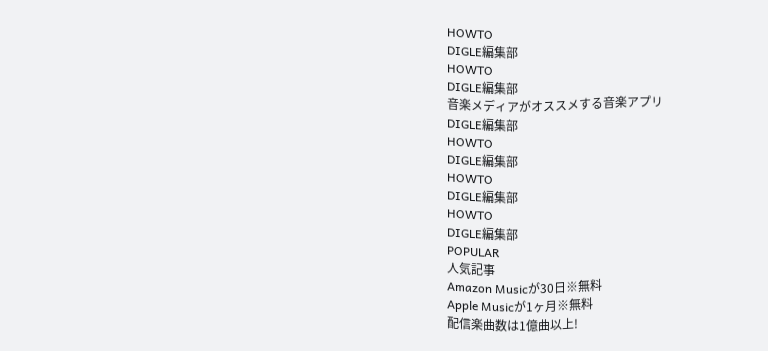HOWTO
DIGLE編集部
HOWTO
DIGLE編集部
音楽メディアがオススメする音楽アプリ
DIGLE編集部
HOWTO
DIGLE編集部
HOWTO
DIGLE編集部
HOWTO
DIGLE編集部
POPULAR
人気記事
Amazon Musicが30日※無料
Apple Musicが1ヶ月※無料
配信楽曲数は1億曲以上!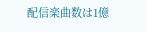配信楽曲数は1億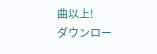曲以上!
ダウンロー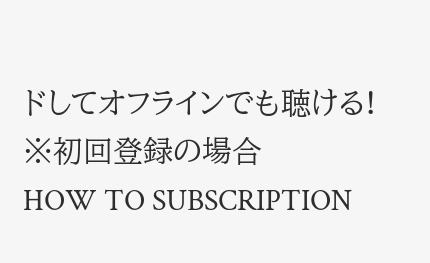ドしてオフラインでも聴ける!
※初回登録の場合
HOW TO SUBSCRIPTION